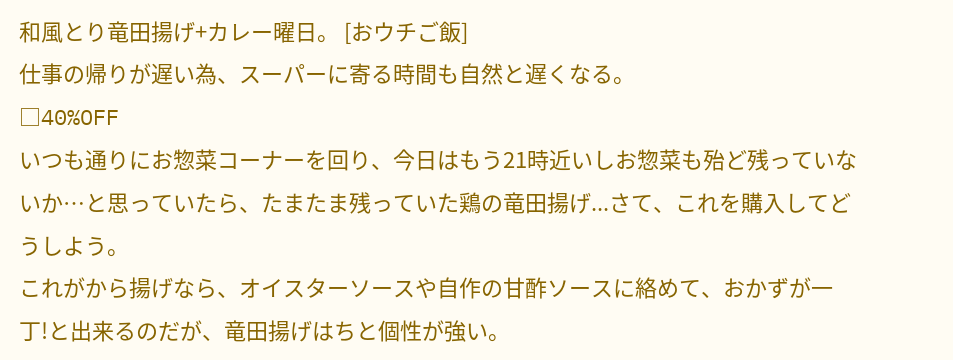和風とり竜田揚げ+カレー曜日。 [おウチご飯]
仕事の帰りが遅い為、スーパーに寄る時間も自然と遅くなる。
□40%OFF
いつも通りにお惣菜コーナーを回り、今日はもう21時近いしお惣菜も殆ど残っていないか…と思っていたら、たまたま残っていた鶏の竜田揚げ...さて、これを購入してどうしよう。
これがから揚げなら、オイスターソースや自作の甘酢ソースに絡めて、おかずが一丁!と出来るのだが、竜田揚げはちと個性が強い。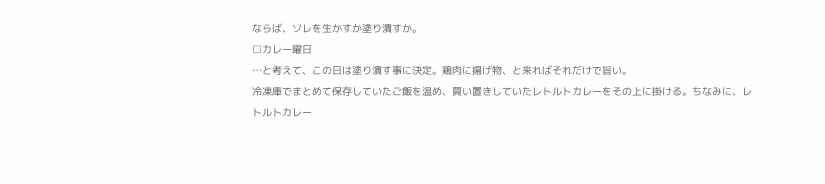ならば、ソレを生かすか塗り潰すか。
□カレー曜日
…と考えて、この日は塗り潰す事に決定。鶏肉に揚げ物、と来ればそれだけで旨い。
冷凍庫でまとめて保存していたご飯を温め、買い置きしていたレトルトカレーをその上に掛ける。ちなみに、レトルトカレー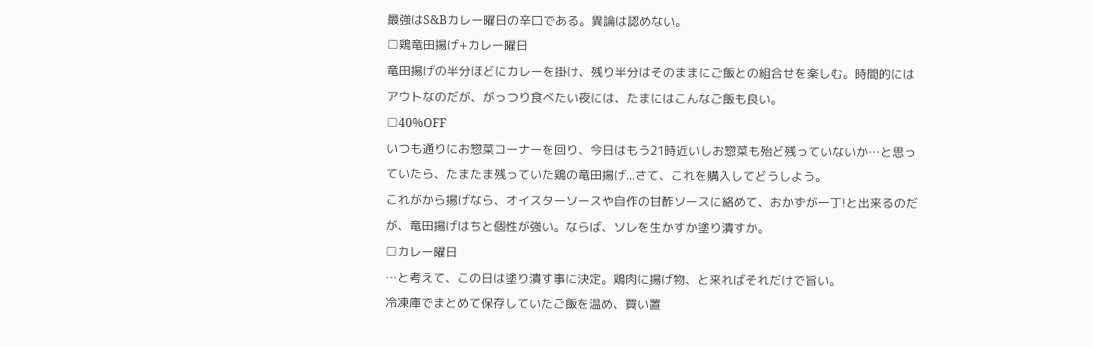最強はS&Bカレー曜日の辛口である。異論は認めない。
□鶏竜田揚げ+カレー曜日
竜田揚げの半分ほどにカレーを掛け、残り半分はそのままにご飯との組合せを楽しむ。時間的にはアウトなのだが、がっつり食べたい夜には、たまにはこんなご飯も良い。
□40%OFF
いつも通りにお惣菜コーナーを回り、今日はもう21時近いしお惣菜も殆ど残っていないか…と思っていたら、たまたま残っていた鶏の竜田揚げ...さて、これを購入してどうしよう。
これがから揚げなら、オイスターソースや自作の甘酢ソースに絡めて、おかずが一丁!と出来るのだが、竜田揚げはちと個性が強い。ならば、ソレを生かすか塗り潰すか。
□カレー曜日
…と考えて、この日は塗り潰す事に決定。鶏肉に揚げ物、と来ればそれだけで旨い。
冷凍庫でまとめて保存していたご飯を温め、買い置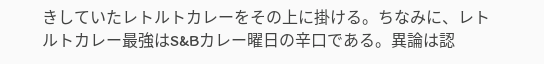きしていたレトルトカレーをその上に掛ける。ちなみに、レトルトカレー最強はS&Bカレー曜日の辛口である。異論は認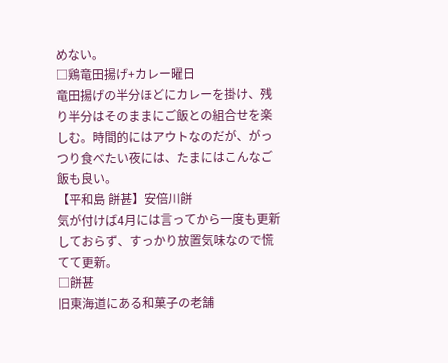めない。
□鶏竜田揚げ+カレー曜日
竜田揚げの半分ほどにカレーを掛け、残り半分はそのままにご飯との組合せを楽しむ。時間的にはアウトなのだが、がっつり食べたい夜には、たまにはこんなご飯も良い。
【平和島 餅甚】安倍川餅
気が付けば4月には言ってから一度も更新しておらず、すっかり放置気味なので慌てて更新。
□餅甚
旧東海道にある和菓子の老舗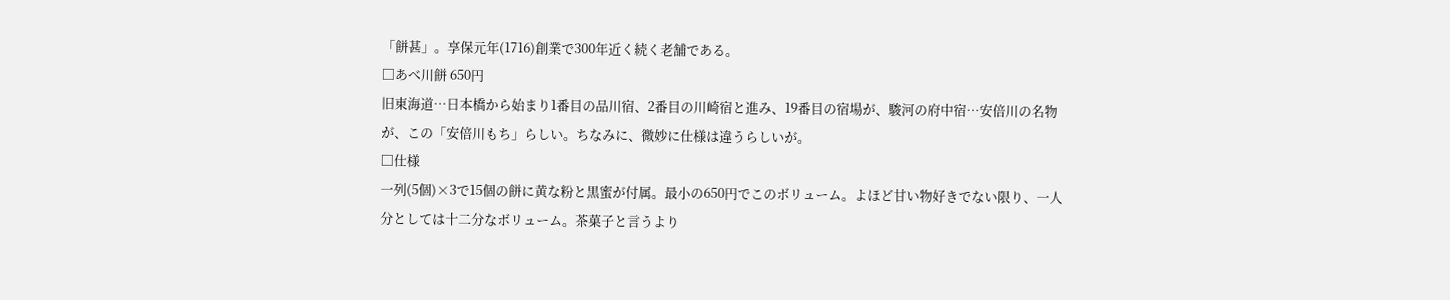「餅甚」。享保元年(1716)創業で300年近く続く老舗である。
□あべ川餅 650円
旧東海道…日本橋から始まり1番目の品川宿、2番目の川崎宿と進み、19番目の宿場が、駿河の府中宿…安倍川の名物が、この「安倍川もち」らしい。ちなみに、微妙に仕様は違うらしいが。
□仕様
一列(5個)×3で15個の餅に黄な粉と黒蜜が付属。最小の650円でこのボリューム。よほど甘い物好きでない限り、一人分としては十二分なボリューム。茶菓子と言うより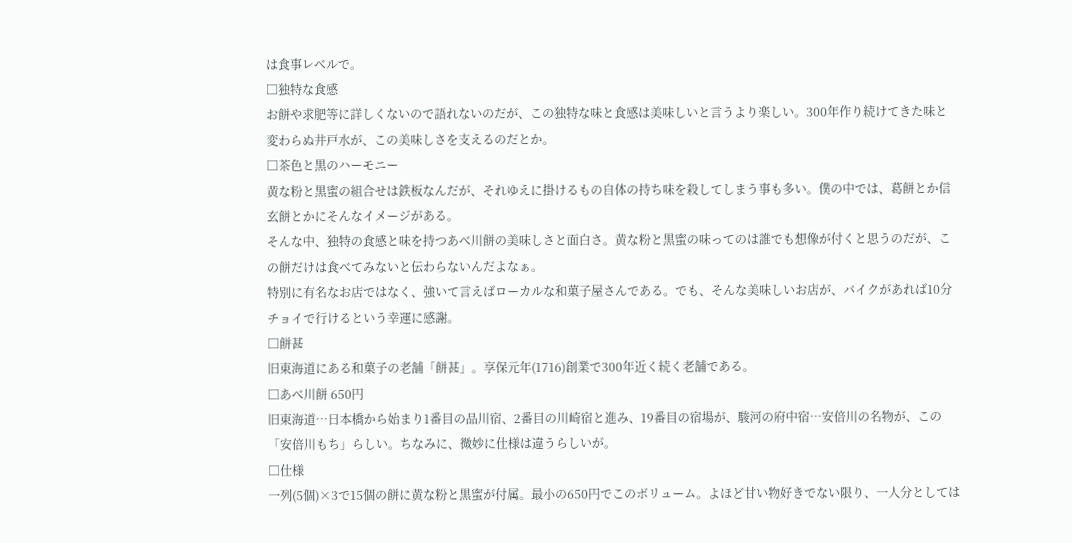は食事レベルで。
□独特な食感
お餅や求肥等に詳しくないので語れないのだが、この独特な味と食感は美味しいと言うより楽しい。300年作り続けてきた味と変わらぬ井戸水が、この美味しさを支えるのだとか。
□茶色と黒のハーモニー
黄な粉と黒蜜の組合せは鉄板なんだが、それゆえに掛けるもの自体の持ち味を殺してしまう事も多い。僕の中では、葛餅とか信玄餅とかにそんなイメージがある。
そんな中、独特の食感と味を持つあべ川餅の美味しさと面白さ。黄な粉と黒蜜の味ってのは誰でも想像が付くと思うのだが、この餅だけは食べてみないと伝わらないんだよなぁ。
特別に有名なお店ではなく、強いて言えばローカルな和菓子屋さんである。でも、そんな美味しいお店が、バイクがあれば10分チョイで行けるという幸運に感謝。
□餅甚
旧東海道にある和菓子の老舗「餅甚」。享保元年(1716)創業で300年近く続く老舗である。
□あべ川餅 650円
旧東海道…日本橋から始まり1番目の品川宿、2番目の川崎宿と進み、19番目の宿場が、駿河の府中宿…安倍川の名物が、この「安倍川もち」らしい。ちなみに、微妙に仕様は違うらしいが。
□仕様
一列(5個)×3で15個の餅に黄な粉と黒蜜が付属。最小の650円でこのボリューム。よほど甘い物好きでない限り、一人分としては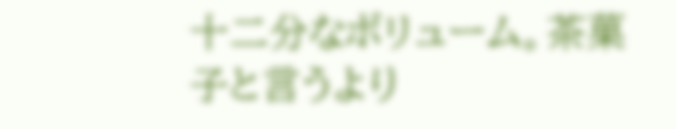十二分なボリューム。茶菓子と言うより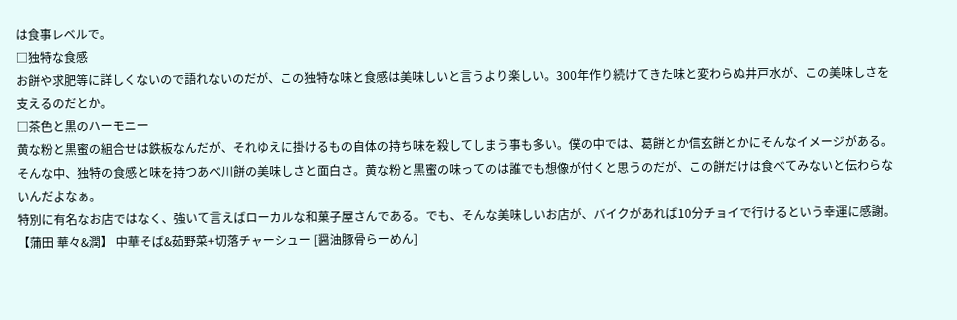は食事レベルで。
□独特な食感
お餅や求肥等に詳しくないので語れないのだが、この独特な味と食感は美味しいと言うより楽しい。300年作り続けてきた味と変わらぬ井戸水が、この美味しさを支えるのだとか。
□茶色と黒のハーモニー
黄な粉と黒蜜の組合せは鉄板なんだが、それゆえに掛けるもの自体の持ち味を殺してしまう事も多い。僕の中では、葛餅とか信玄餅とかにそんなイメージがある。
そんな中、独特の食感と味を持つあべ川餅の美味しさと面白さ。黄な粉と黒蜜の味ってのは誰でも想像が付くと思うのだが、この餅だけは食べてみないと伝わらないんだよなぁ。
特別に有名なお店ではなく、強いて言えばローカルな和菓子屋さんである。でも、そんな美味しいお店が、バイクがあれば10分チョイで行けるという幸運に感謝。
【蒲田 華々&潤】 中華そば&茹野菜+切落チャーシュー [醤油豚骨らーめん]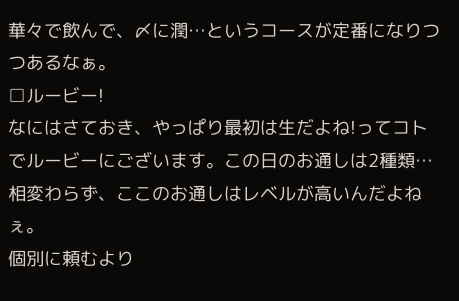華々で飲んで、〆に潤…というコースが定番になりつつあるなぁ。
□ルービー!
なにはさておき、やっぱり最初は生だよね!ってコトでルービーにございます。この日のお通しは2種類…相変わらず、ここのお通しはレベルが高いんだよねぇ。
個別に頼むより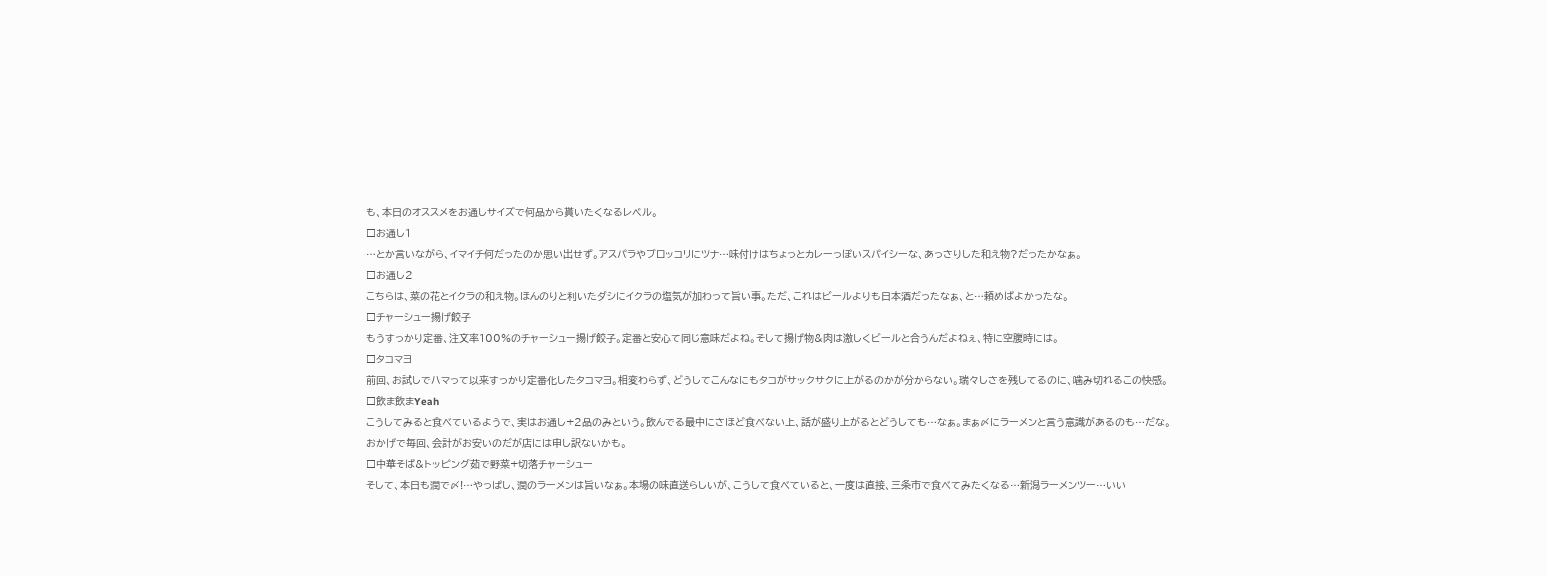も、本日のオススメをお通しサイズで何品から貰いたくなるレベル。
□お通し1
…とか言いながら、イマイチ何だったのか思い出せず。アスパラやブロッコリにツナ…味付けはちょっとカレーっぽいスパイシーな、あっさりした和え物?だったかなぁ。
□お通し2
こちらは、菜の花とイクラの和え物。ほんのりと利いたダシにイクラの塩気が加わって旨い事。ただ、これはビールよりも日本酒だったなぁ、と…頼めばよかったな。
□チャーシュー揚げ餃子
もうすっかり定番、注文率100%のチャーシュー揚げ餃子。定番と安心て同じ意味だよね。そして揚げ物&肉は激しくビールと合うんだよねぇ、特に空腹時には。
□タコマヨ
前回、お試しでハマって以来すっかり定番化したタコマヨ。相変わらず、どうしてこんなにもタコがサックサクに上がるのかが分からない。瑞々しさを残してるのに、噛み切れるこの快感。
□飲ま飲まYeah
こうしてみると食べているようで、実はお通し+2品のみという。飲んでる最中にさほど食べない上、話が盛り上がるとどうしても…なぁ。まぁ〆にラーメンと言う意識があるのも…だな。
おかげで毎回、会計がお安いのだが店には申し訳ないかも。
□中華そば&トッピング茹で野菜+切落チャーシュー
そして、本日も潤で〆!…やっぱし、潤のラーメンは旨いなぁ。本場の味直送らしいが、こうして食べていると、一度は直接、三条市で食べてみたくなる…新潟ラーメンツー…いい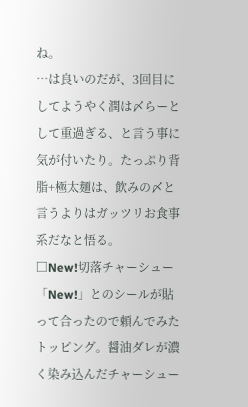ね。
…は良いのだが、3回目にしてようやく潤は〆らーとして重過ぎる、と言う事に気が付いたり。たっぷり背脂+極太麺は、飲みの〆と言うよりはガッツリお食事系だなと悟る。
□New!切落チャーシュー
「New!」とのシールが貼って合ったので頼んでみたトッピング。醤油ダレが濃く染み込んだチャーシュー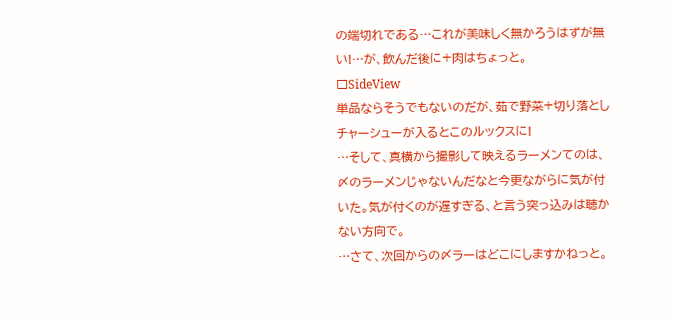の端切れである…これが美味しく無かろうはずが無い!…が、飲んだ後に+肉はちょっと。
□SideView
単品ならそうでもないのだが、茹で野菜+切り落としチャーシューが入るとこのルックスに!
…そして、真横から撮影して映えるラーメンてのは、〆のラーメンじゃないんだなと今更ながらに気が付いた。気が付くのが遅すぎる、と言う突っ込みは聴かない方向で。
…さて、次回からの〆ラーはどこにしますかねっと。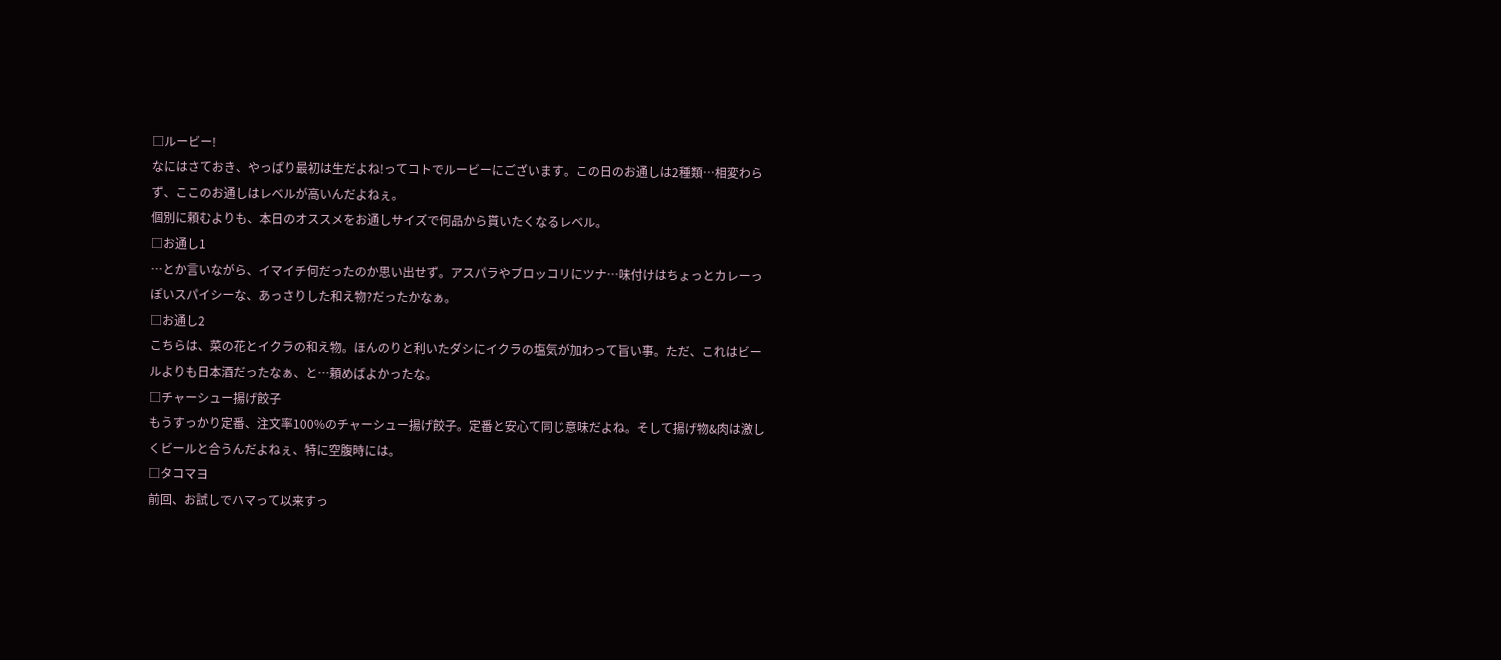□ルービー!
なにはさておき、やっぱり最初は生だよね!ってコトでルービーにございます。この日のお通しは2種類…相変わらず、ここのお通しはレベルが高いんだよねぇ。
個別に頼むよりも、本日のオススメをお通しサイズで何品から貰いたくなるレベル。
□お通し1
…とか言いながら、イマイチ何だったのか思い出せず。アスパラやブロッコリにツナ…味付けはちょっとカレーっぽいスパイシーな、あっさりした和え物?だったかなぁ。
□お通し2
こちらは、菜の花とイクラの和え物。ほんのりと利いたダシにイクラの塩気が加わって旨い事。ただ、これはビールよりも日本酒だったなぁ、と…頼めばよかったな。
□チャーシュー揚げ餃子
もうすっかり定番、注文率100%のチャーシュー揚げ餃子。定番と安心て同じ意味だよね。そして揚げ物&肉は激しくビールと合うんだよねぇ、特に空腹時には。
□タコマヨ
前回、お試しでハマって以来すっ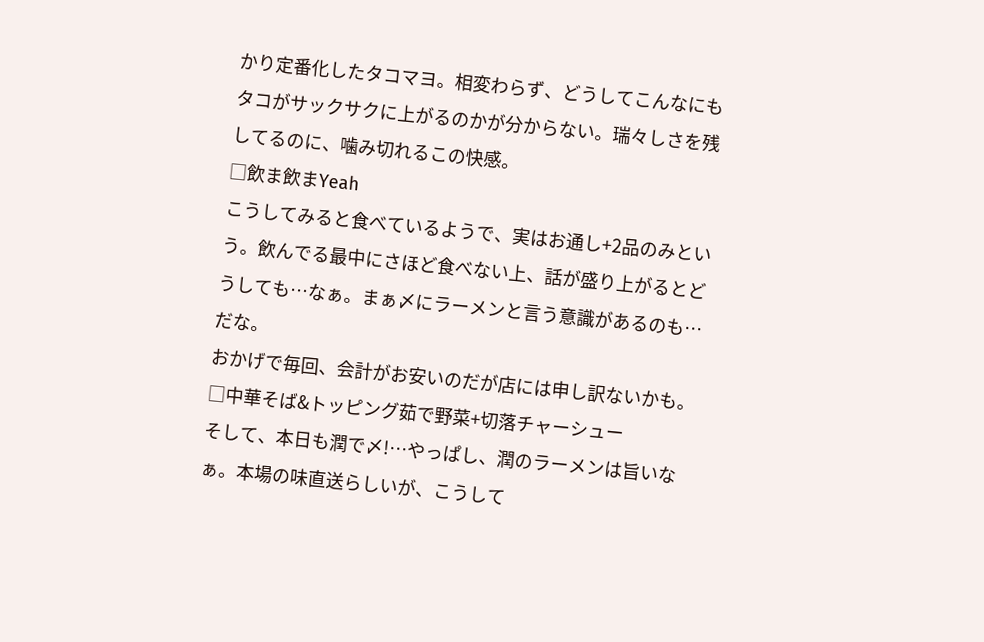かり定番化したタコマヨ。相変わらず、どうしてこんなにもタコがサックサクに上がるのかが分からない。瑞々しさを残してるのに、噛み切れるこの快感。
□飲ま飲まYeah
こうしてみると食べているようで、実はお通し+2品のみという。飲んでる最中にさほど食べない上、話が盛り上がるとどうしても…なぁ。まぁ〆にラーメンと言う意識があるのも…だな。
おかげで毎回、会計がお安いのだが店には申し訳ないかも。
□中華そば&トッピング茹で野菜+切落チャーシュー
そして、本日も潤で〆!…やっぱし、潤のラーメンは旨いなぁ。本場の味直送らしいが、こうして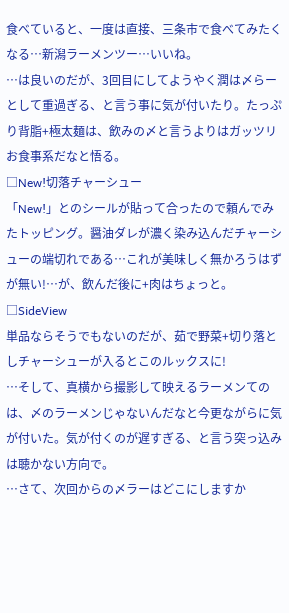食べていると、一度は直接、三条市で食べてみたくなる…新潟ラーメンツー…いいね。
…は良いのだが、3回目にしてようやく潤は〆らーとして重過ぎる、と言う事に気が付いたり。たっぷり背脂+極太麺は、飲みの〆と言うよりはガッツリお食事系だなと悟る。
□New!切落チャーシュー
「New!」とのシールが貼って合ったので頼んでみたトッピング。醤油ダレが濃く染み込んだチャーシューの端切れである…これが美味しく無かろうはずが無い!…が、飲んだ後に+肉はちょっと。
□SideView
単品ならそうでもないのだが、茹で野菜+切り落としチャーシューが入るとこのルックスに!
…そして、真横から撮影して映えるラーメンてのは、〆のラーメンじゃないんだなと今更ながらに気が付いた。気が付くのが遅すぎる、と言う突っ込みは聴かない方向で。
…さて、次回からの〆ラーはどこにしますか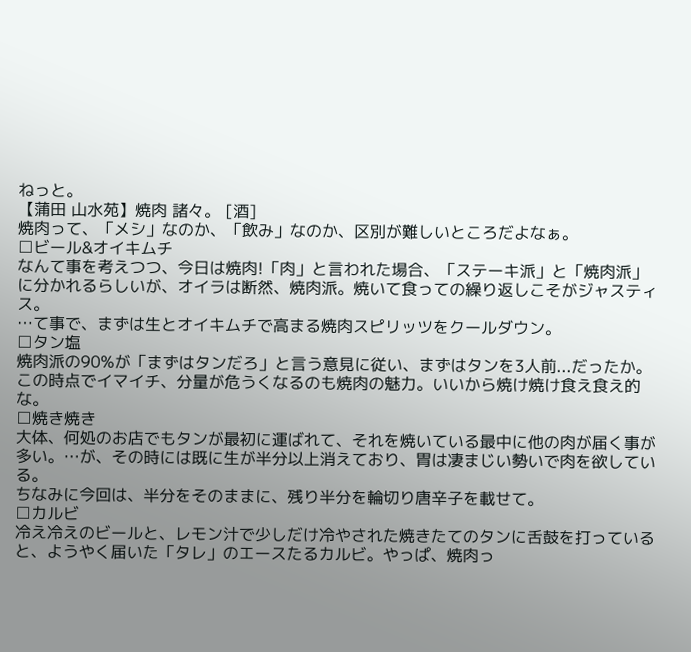ねっと。
【蒲田 山水苑】焼肉 諸々。 [酒]
焼肉って、「メシ」なのか、「飲み」なのか、区別が難しいところだよなぁ。
□ビール&オイキムチ
なんて事を考えつつ、今日は焼肉!「肉」と言われた場合、「ステーキ派」と「焼肉派」に分かれるらしいが、オイラは断然、焼肉派。焼いて食っての繰り返しこそがジャスティス。
…て事で、まずは生とオイキムチで高まる焼肉スピリッツをクールダウン。
□タン塩
焼肉派の90%が「まずはタンだろ」と言う意見に従い、まずはタンを3人前...だったか。この時点でイマイチ、分量が危うくなるのも焼肉の魅力。いいから焼け焼け食え食え的な。
□焼き焼き
大体、何処のお店でもタンが最初に運ばれて、それを焼いている最中に他の肉が届く事が多い。…が、その時には既に生が半分以上消えており、胃は凄まじい勢いで肉を欲している。
ちなみに今回は、半分をそのままに、残り半分を輪切り唐辛子を載せて。
□カルビ
冷え冷えのビールと、レモン汁で少しだけ冷やされた焼きたてのタンに舌鼓を打っていると、ようやく届いた「タレ」のエースたるカルビ。やっぱ、焼肉っ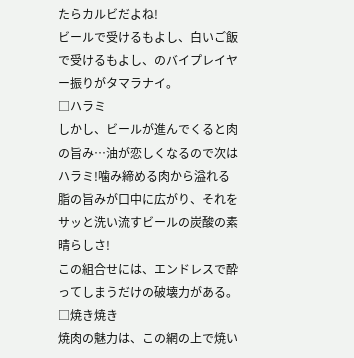たらカルビだよね!
ビールで受けるもよし、白いご飯で受けるもよし、のバイプレイヤー振りがタマラナイ。
□ハラミ
しかし、ビールが進んでくると肉の旨み…油が恋しくなるので次はハラミ!噛み締める肉から溢れる脂の旨みが口中に広がり、それをサッと洗い流すビールの炭酸の素晴らしさ!
この組合せには、エンドレスで酔ってしまうだけの破壊力がある。
□焼き焼き
焼肉の魅力は、この網の上で焼い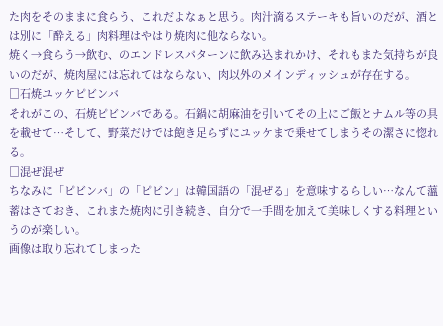た肉をそのままに食らう、これだよなぁと思う。肉汁滴るステーキも旨いのだが、酒とは別に「酔える」肉料理はやはり焼肉に他ならない。
焼く→食らう→飲む、のエンドレスパターンに飲み込まれかけ、それもまた気持ちが良いのだが、焼肉屋には忘れてはならない、肉以外のメインディッシュが存在する。
□石焼ユッケピビンバ
それがこの、石焼ピビンバである。石鍋に胡麻油を引いてその上にご飯とナムル等の具を載せて…そして、野菜だけでは飽き足らずにユッケまで乗せてしまうその潔さに惚れる。
□混ぜ混ぜ
ちなみに「ピビンバ」の「ピビン」は韓国語の「混ぜる」を意味するらしい…なんて薀蓄はさておき、これまた焼肉に引き続き、自分で一手間を加えて美味しくする料理というのが楽しい。
画像は取り忘れてしまった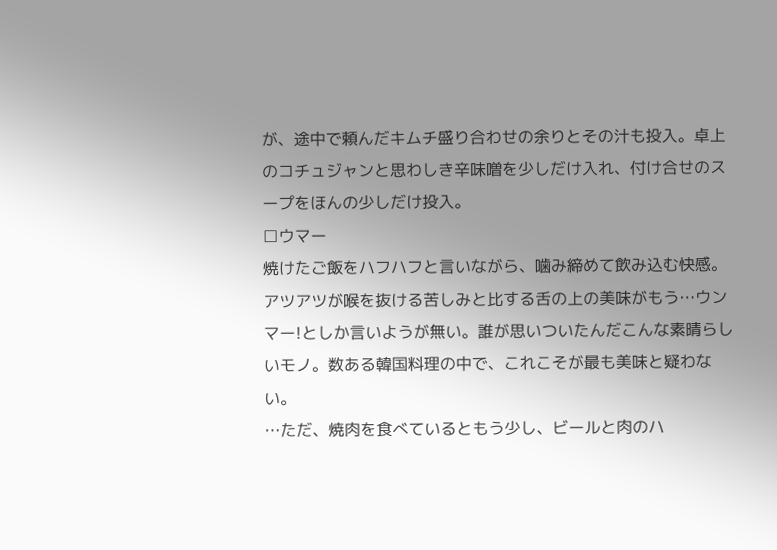が、途中で頼んだキムチ盛り合わせの余りとその汁も投入。卓上のコチュジャンと思わしき辛味噌を少しだけ入れ、付け合せのスープをほんの少しだけ投入。
□ウマー
焼けたご飯をハフハフと言いながら、噛み締めて飲み込む快感。
アツアツが喉を抜ける苦しみと比する舌の上の美味がもう…ウンマー!としか言いようが無い。誰が思いついたんだこんな素晴らしいモノ。数ある韓国料理の中で、これこそが最も美味と疑わない。
…ただ、焼肉を食べているともう少し、ビールと肉のハ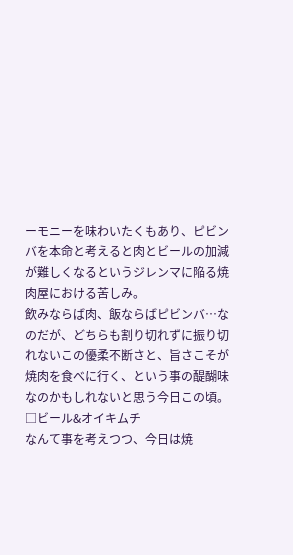ーモニーを味わいたくもあり、ピビンバを本命と考えると肉とビールの加減が難しくなるというジレンマに陥る焼肉屋における苦しみ。
飲みならば肉、飯ならばピビンバ…なのだが、どちらも割り切れずに振り切れないこの優柔不断さと、旨さこそが焼肉を食べに行く、という事の醍醐味なのかもしれないと思う今日この頃。
□ビール&オイキムチ
なんて事を考えつつ、今日は焼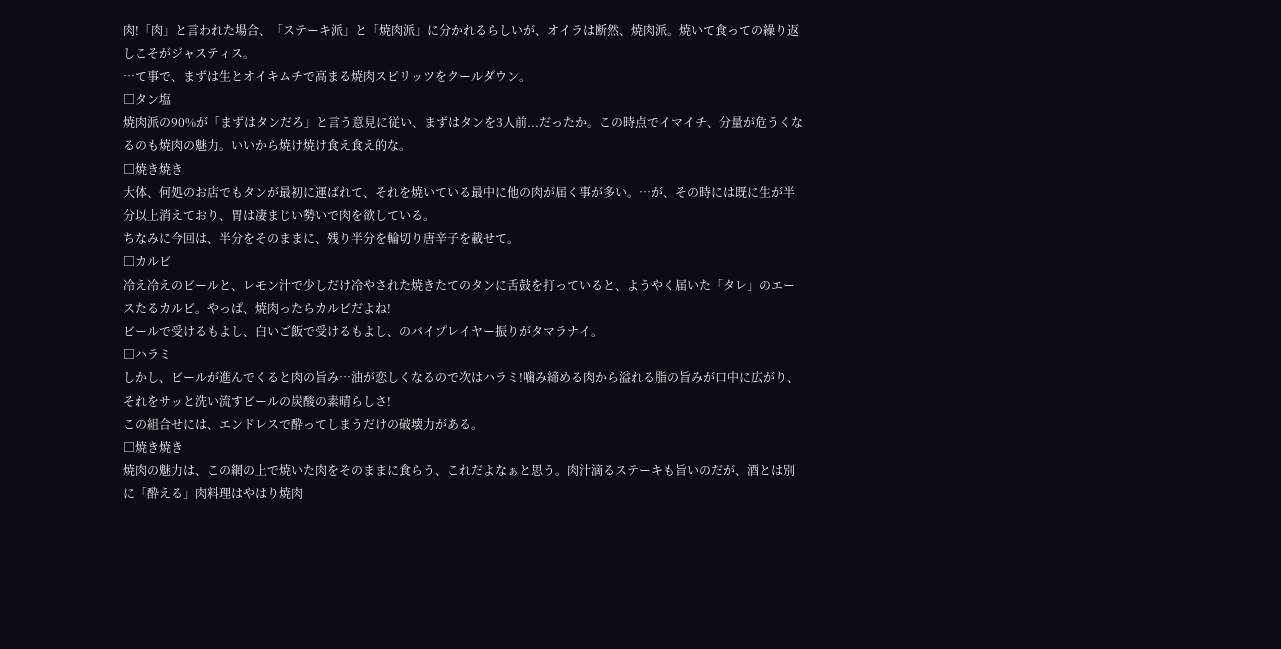肉!「肉」と言われた場合、「ステーキ派」と「焼肉派」に分かれるらしいが、オイラは断然、焼肉派。焼いて食っての繰り返しこそがジャスティス。
…て事で、まずは生とオイキムチで高まる焼肉スピリッツをクールダウン。
□タン塩
焼肉派の90%が「まずはタンだろ」と言う意見に従い、まずはタンを3人前...だったか。この時点でイマイチ、分量が危うくなるのも焼肉の魅力。いいから焼け焼け食え食え的な。
□焼き焼き
大体、何処のお店でもタンが最初に運ばれて、それを焼いている最中に他の肉が届く事が多い。…が、その時には既に生が半分以上消えており、胃は凄まじい勢いで肉を欲している。
ちなみに今回は、半分をそのままに、残り半分を輪切り唐辛子を載せて。
□カルビ
冷え冷えのビールと、レモン汁で少しだけ冷やされた焼きたてのタンに舌鼓を打っていると、ようやく届いた「タレ」のエースたるカルビ。やっぱ、焼肉ったらカルビだよね!
ビールで受けるもよし、白いご飯で受けるもよし、のバイプレイヤー振りがタマラナイ。
□ハラミ
しかし、ビールが進んでくると肉の旨み…油が恋しくなるので次はハラミ!噛み締める肉から溢れる脂の旨みが口中に広がり、それをサッと洗い流すビールの炭酸の素晴らしさ!
この組合せには、エンドレスで酔ってしまうだけの破壊力がある。
□焼き焼き
焼肉の魅力は、この網の上で焼いた肉をそのままに食らう、これだよなぁと思う。肉汁滴るステーキも旨いのだが、酒とは別に「酔える」肉料理はやはり焼肉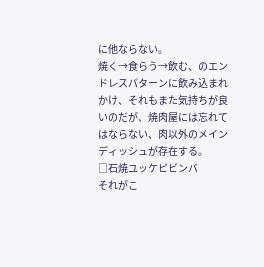に他ならない。
焼く→食らう→飲む、のエンドレスパターンに飲み込まれかけ、それもまた気持ちが良いのだが、焼肉屋には忘れてはならない、肉以外のメインディッシュが存在する。
□石焼ユッケピビンバ
それがこ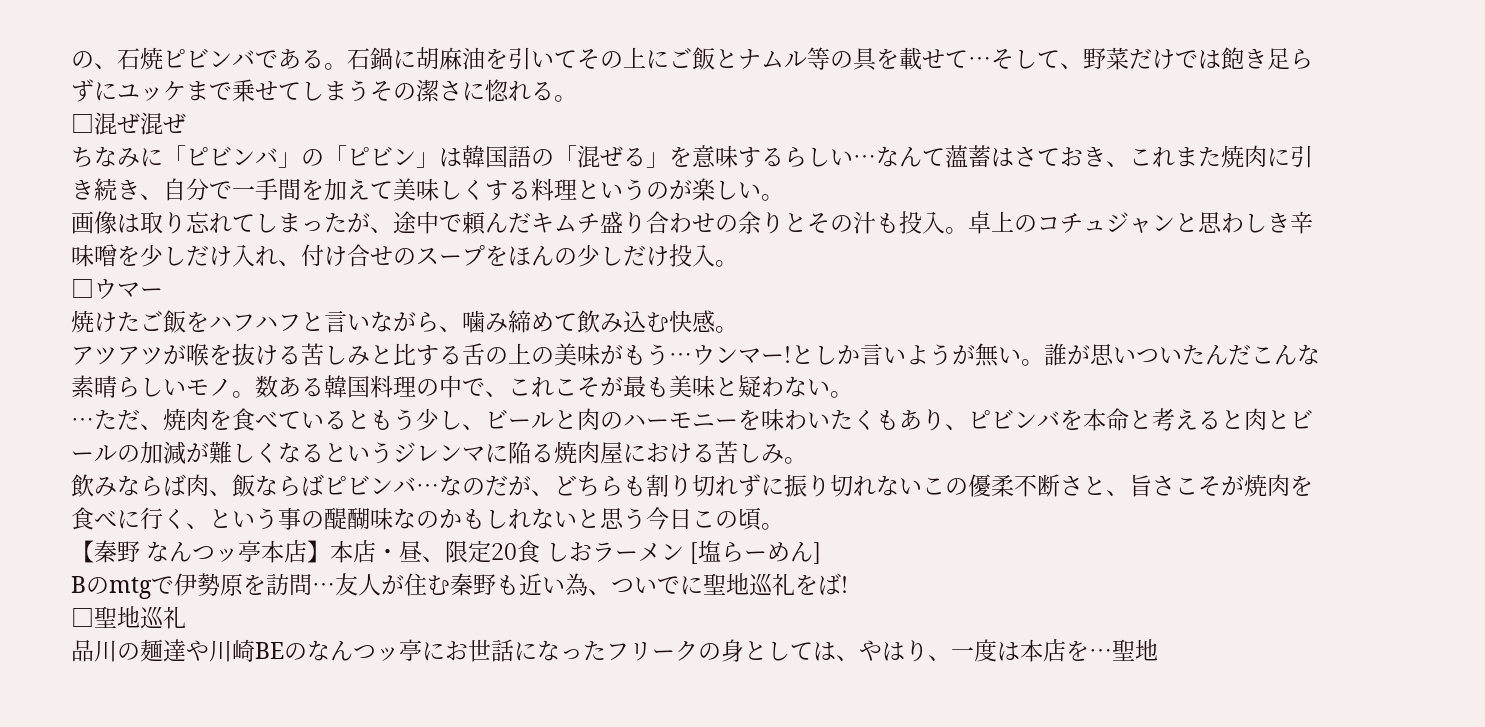の、石焼ピビンバである。石鍋に胡麻油を引いてその上にご飯とナムル等の具を載せて…そして、野菜だけでは飽き足らずにユッケまで乗せてしまうその潔さに惚れる。
□混ぜ混ぜ
ちなみに「ピビンバ」の「ピビン」は韓国語の「混ぜる」を意味するらしい…なんて薀蓄はさておき、これまた焼肉に引き続き、自分で一手間を加えて美味しくする料理というのが楽しい。
画像は取り忘れてしまったが、途中で頼んだキムチ盛り合わせの余りとその汁も投入。卓上のコチュジャンと思わしき辛味噌を少しだけ入れ、付け合せのスープをほんの少しだけ投入。
□ウマー
焼けたご飯をハフハフと言いながら、噛み締めて飲み込む快感。
アツアツが喉を抜ける苦しみと比する舌の上の美味がもう…ウンマー!としか言いようが無い。誰が思いついたんだこんな素晴らしいモノ。数ある韓国料理の中で、これこそが最も美味と疑わない。
…ただ、焼肉を食べているともう少し、ビールと肉のハーモニーを味わいたくもあり、ピビンバを本命と考えると肉とビールの加減が難しくなるというジレンマに陥る焼肉屋における苦しみ。
飲みならば肉、飯ならばピビンバ…なのだが、どちらも割り切れずに振り切れないこの優柔不断さと、旨さこそが焼肉を食べに行く、という事の醍醐味なのかもしれないと思う今日この頃。
【秦野 なんつッ亭本店】本店・昼、限定20食 しおラーメン [塩らーめん]
Bのmtgで伊勢原を訪問…友人が住む秦野も近い為、ついでに聖地巡礼をば!
□聖地巡礼
品川の麺達や川崎BEのなんつッ亭にお世話になったフリークの身としては、やはり、一度は本店を…聖地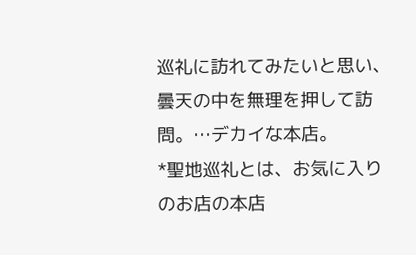巡礼に訪れてみたいと思い、曇天の中を無理を押して訪問。…デカイな本店。
*聖地巡礼とは、お気に入りのお店の本店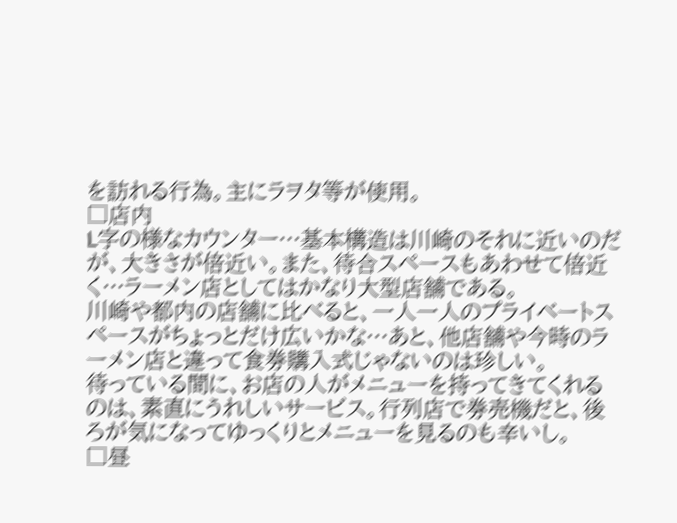を訪れる行為。主にラヲタ等が使用。
□店内
L字の様なカウンター…基本構造は川崎のそれに近いのだが、大きさが倍近い。また、待合スペースもあわせて倍近く…ラーメン店としてはかなり大型店舗である。
川崎や都内の店舗に比べると、一人一人のプライベートスペースがちょっとだけ広いかな…あと、他店舗や今時のラーメン店と違って食券購入式じゃないのは珍しい。
待っている間に、お店の人がメニューを持ってきてくれるのは、素直にうれしいサービス。行列店で券売機だと、後ろが気になってゆっくりとメニューを見るのも辛いし。
□昼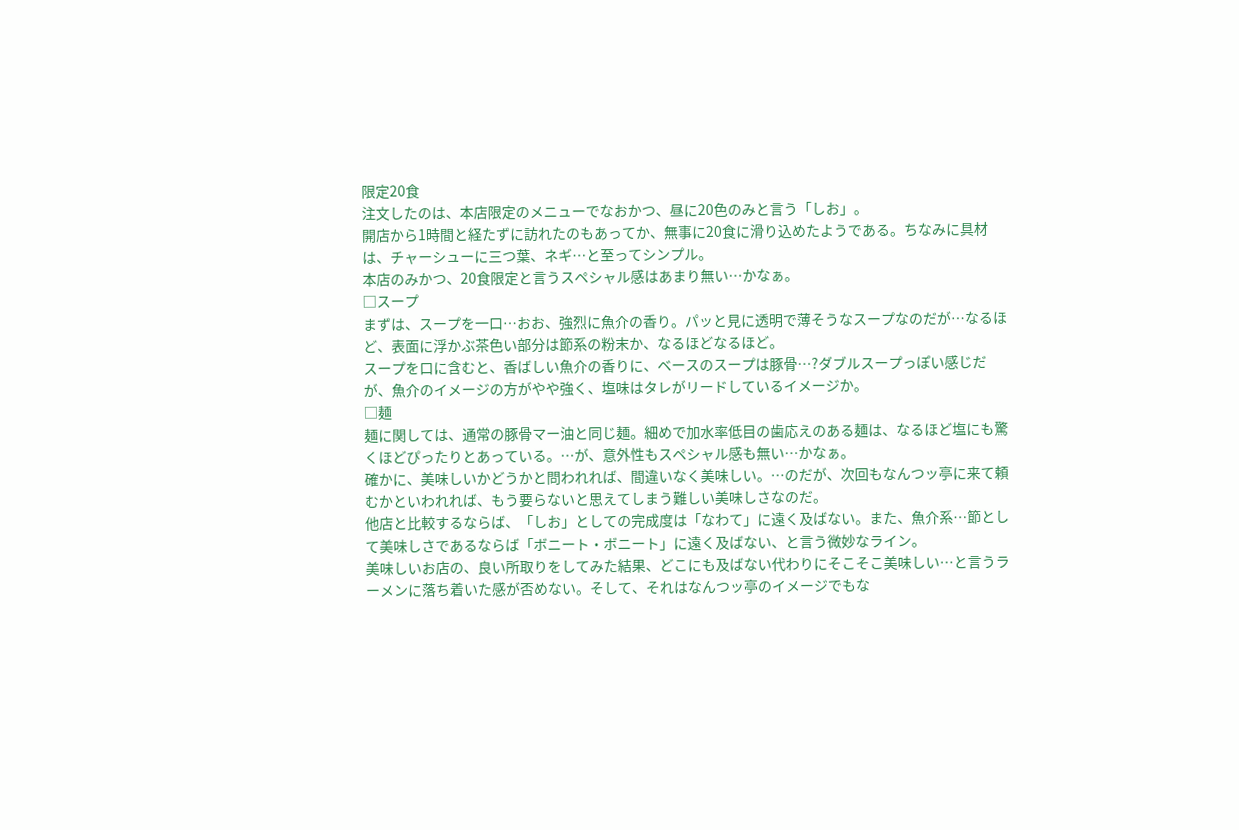限定20食
注文したのは、本店限定のメニューでなおかつ、昼に20色のみと言う「しお」。
開店から1時間と経たずに訪れたのもあってか、無事に20食に滑り込めたようである。ちなみに具材は、チャーシューに三つ葉、ネギ…と至ってシンプル。
本店のみかつ、20食限定と言うスペシャル感はあまり無い…かなぁ。
□スープ
まずは、スープを一口…おお、強烈に魚介の香り。パッと見に透明で薄そうなスープなのだが…なるほど、表面に浮かぶ茶色い部分は節系の粉末か、なるほどなるほど。
スープを口に含むと、香ばしい魚介の香りに、ベースのスープは豚骨…?ダブルスープっぽい感じだが、魚介のイメージの方がやや強く、塩味はタレがリードしているイメージか。
□麺
麺に関しては、通常の豚骨マー油と同じ麺。細めで加水率低目の歯応えのある麺は、なるほど塩にも驚くほどぴったりとあっている。…が、意外性もスペシャル感も無い…かなぁ。
確かに、美味しいかどうかと問われれば、間違いなく美味しい。…のだが、次回もなんつッ亭に来て頼むかといわれれば、もう要らないと思えてしまう難しい美味しさなのだ。
他店と比較するならば、「しお」としての完成度は「なわて」に遠く及ばない。また、魚介系…節として美味しさであるならば「ボニート・ボニート」に遠く及ばない、と言う微妙なライン。
美味しいお店の、良い所取りをしてみた結果、どこにも及ばない代わりにそこそこ美味しい…と言うラーメンに落ち着いた感が否めない。そして、それはなんつッ亭のイメージでもな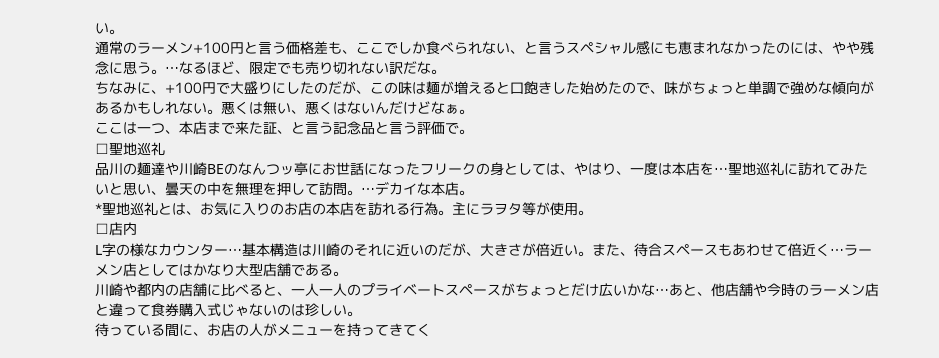い。
通常のラーメン+100円と言う価格差も、ここでしか食べられない、と言うスペシャル感にも恵まれなかったのには、やや残念に思う。…なるほど、限定でも売り切れない訳だな。
ちなみに、+100円で大盛りにしたのだが、この味は麺が増えると口飽きした始めたので、味がちょっと単調で強めな傾向があるかもしれない。悪くは無い、悪くはないんだけどなぁ。
ここは一つ、本店まで来た証、と言う記念品と言う評価で。
□聖地巡礼
品川の麺達や川崎BEのなんつッ亭にお世話になったフリークの身としては、やはり、一度は本店を…聖地巡礼に訪れてみたいと思い、曇天の中を無理を押して訪問。…デカイな本店。
*聖地巡礼とは、お気に入りのお店の本店を訪れる行為。主にラヲタ等が使用。
□店内
L字の様なカウンター…基本構造は川崎のそれに近いのだが、大きさが倍近い。また、待合スペースもあわせて倍近く…ラーメン店としてはかなり大型店舗である。
川崎や都内の店舗に比べると、一人一人のプライベートスペースがちょっとだけ広いかな…あと、他店舗や今時のラーメン店と違って食券購入式じゃないのは珍しい。
待っている間に、お店の人がメニューを持ってきてく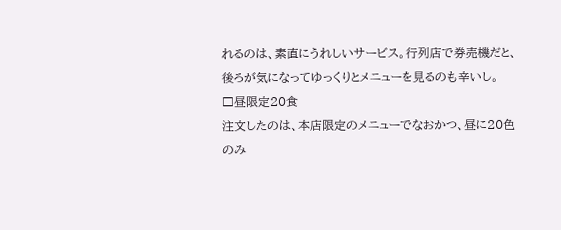れるのは、素直にうれしいサービス。行列店で券売機だと、後ろが気になってゆっくりとメニューを見るのも辛いし。
□昼限定20食
注文したのは、本店限定のメニューでなおかつ、昼に20色のみ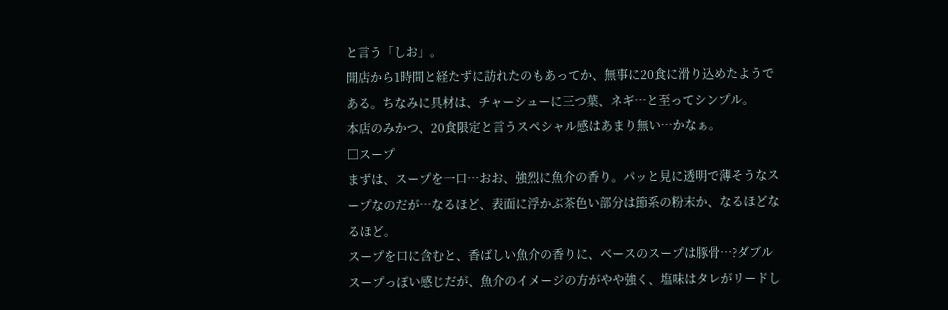と言う「しお」。
開店から1時間と経たずに訪れたのもあってか、無事に20食に滑り込めたようである。ちなみに具材は、チャーシューに三つ葉、ネギ…と至ってシンプル。
本店のみかつ、20食限定と言うスペシャル感はあまり無い…かなぁ。
□スープ
まずは、スープを一口…おお、強烈に魚介の香り。パッと見に透明で薄そうなスープなのだが…なるほど、表面に浮かぶ茶色い部分は節系の粉末か、なるほどなるほど。
スープを口に含むと、香ばしい魚介の香りに、ベースのスープは豚骨…?ダブルスープっぽい感じだが、魚介のイメージの方がやや強く、塩味はタレがリードし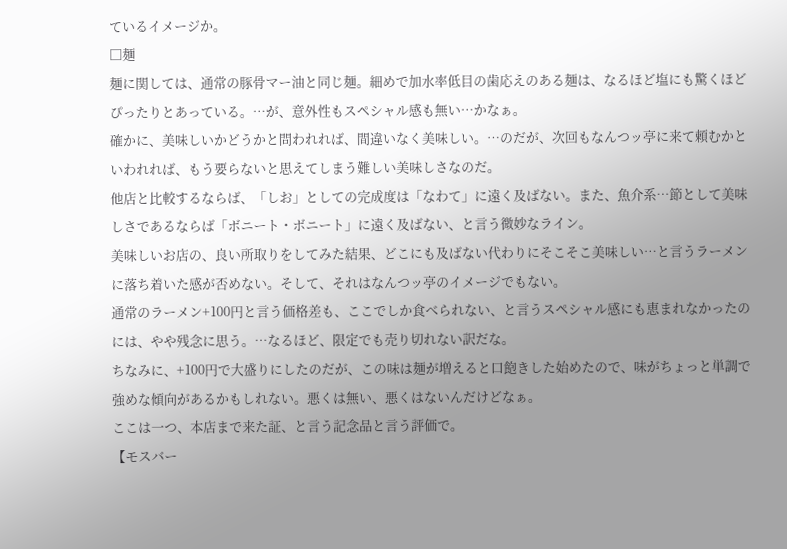ているイメージか。
□麺
麺に関しては、通常の豚骨マー油と同じ麺。細めで加水率低目の歯応えのある麺は、なるほど塩にも驚くほどぴったりとあっている。…が、意外性もスペシャル感も無い…かなぁ。
確かに、美味しいかどうかと問われれば、間違いなく美味しい。…のだが、次回もなんつッ亭に来て頼むかといわれれば、もう要らないと思えてしまう難しい美味しさなのだ。
他店と比較するならば、「しお」としての完成度は「なわて」に遠く及ばない。また、魚介系…節として美味しさであるならば「ボニート・ボニート」に遠く及ばない、と言う微妙なライン。
美味しいお店の、良い所取りをしてみた結果、どこにも及ばない代わりにそこそこ美味しい…と言うラーメンに落ち着いた感が否めない。そして、それはなんつッ亭のイメージでもない。
通常のラーメン+100円と言う価格差も、ここでしか食べられない、と言うスペシャル感にも恵まれなかったのには、やや残念に思う。…なるほど、限定でも売り切れない訳だな。
ちなみに、+100円で大盛りにしたのだが、この味は麺が増えると口飽きした始めたので、味がちょっと単調で強めな傾向があるかもしれない。悪くは無い、悪くはないんだけどなぁ。
ここは一つ、本店まで来た証、と言う記念品と言う評価で。
【モスバー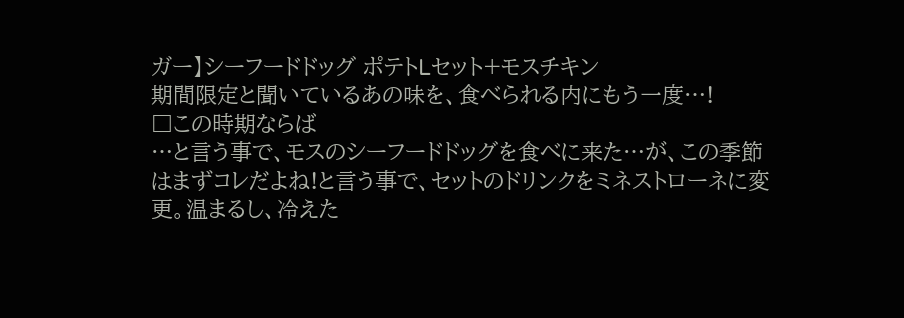ガー】シーフードドッグ ポテトLセット+モスチキン
期間限定と聞いているあの味を、食べられる内にもう一度…!
□この時期ならば
…と言う事で、モスのシーフードドッグを食べに来た…が、この季節はまずコレだよね!と言う事で、セットのドリンクをミネストローネに変更。温まるし、冷えた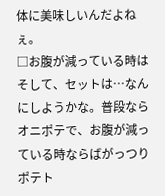体に美味しいんだよねぇ。
□お腹が減っている時は
そして、セットは…なんにしようかな。普段ならオニポテで、お腹が減っている時ならばがっつりポテト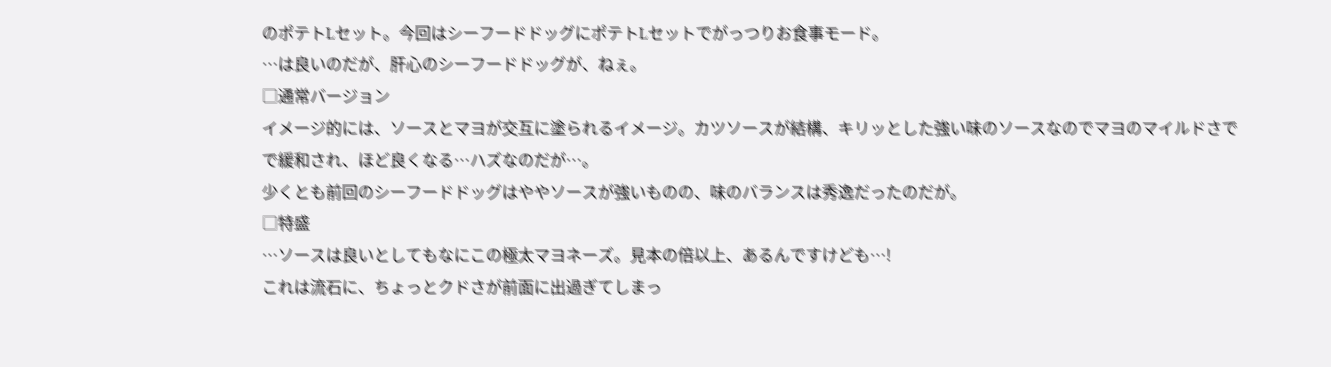のポテトLセット。今回はシーフードドッグにポテトLセットでがっつりお食事モード。
…は良いのだが、肝心のシーフードドッグが、ねぇ。
□通常バージョン
イメージ的には、ソースとマヨが交互に塗られるイメージ。カツソースが結構、キリッとした強い味のソースなのでマヨのマイルドさでで緩和され、ほど良くなる…ハズなのだが…。
少くとも前回のシーフードドッグはややソースが強いものの、味のバランスは秀逸だったのだが。
□特盛
…ソースは良いとしてもなにこの極太マヨネーズ。見本の倍以上、あるんですけども…!
これは流石に、ちょっとクドさが前面に出過ぎてしまっ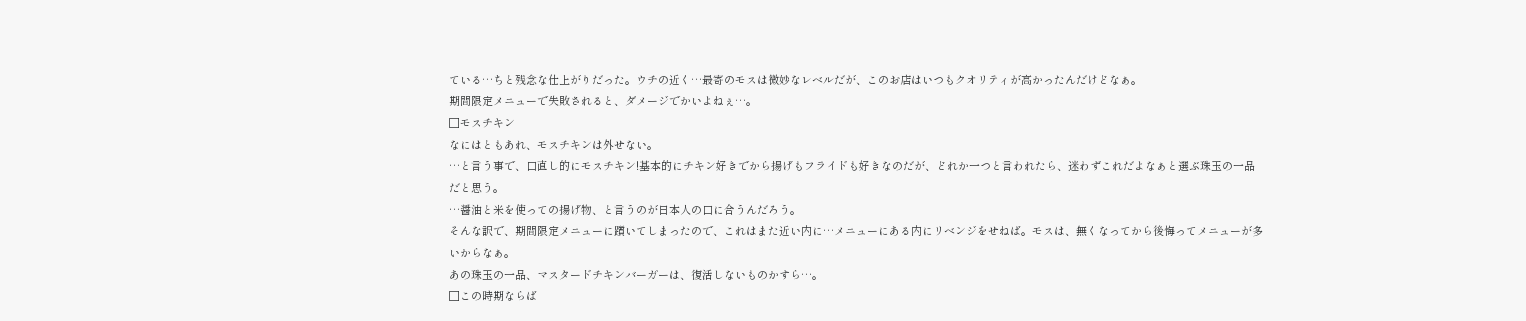ている…ちと残念な仕上がりだった。ウチの近く…最寄のモスは微妙なレベルだが、このお店はいつもクオリティが高かったんだけどなぁ。
期間限定メニューで失敗されると、ダメージでかいよねぇ…。
□モスチキン
なにはともあれ、モスチキンは外せない。
…と言う事で、口直し的にモスチキン!基本的にチキン好きでから揚げもフライドも好きなのだが、どれか一つと言われたら、迷わずこれだよなぁと選ぶ珠玉の一品だと思う。
…醤油と米を使っての揚げ物、と言うのが日本人の口に合うんだろう。
そんな訳で、期間限定メニューに躓いてしまったので、これはまた近い内に…メニューにある内にリベンジをせねば。モスは、無くなってから後悔ってメニューが多いからなぁ。
あの珠玉の一品、マスタードチキンバーガーは、復活しないものかすら…。
□この時期ならば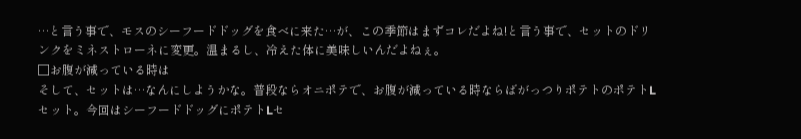…と言う事で、モスのシーフードドッグを食べに来た…が、この季節はまずコレだよね!と言う事で、セットのドリンクをミネストローネに変更。温まるし、冷えた体に美味しいんだよねぇ。
□お腹が減っている時は
そして、セットは…なんにしようかな。普段ならオニポテで、お腹が減っている時ならばがっつりポテトのポテトLセット。今回はシーフードドッグにポテトLセ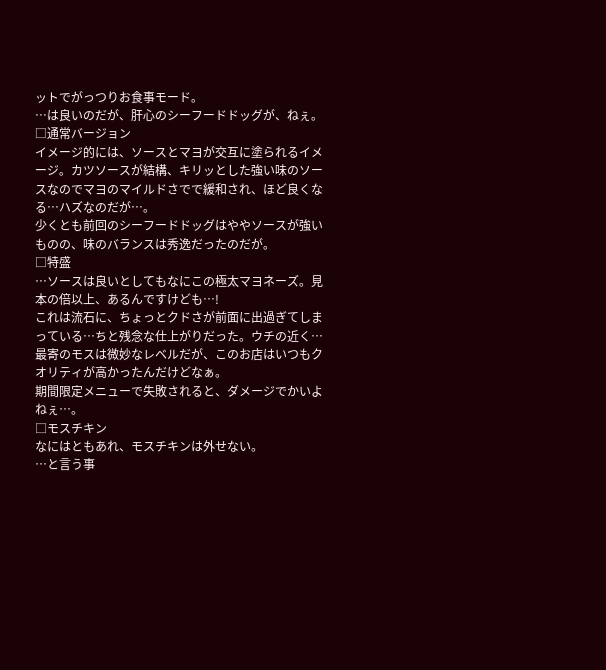ットでがっつりお食事モード。
…は良いのだが、肝心のシーフードドッグが、ねぇ。
□通常バージョン
イメージ的には、ソースとマヨが交互に塗られるイメージ。カツソースが結構、キリッとした強い味のソースなのでマヨのマイルドさでで緩和され、ほど良くなる…ハズなのだが…。
少くとも前回のシーフードドッグはややソースが強いものの、味のバランスは秀逸だったのだが。
□特盛
…ソースは良いとしてもなにこの極太マヨネーズ。見本の倍以上、あるんですけども…!
これは流石に、ちょっとクドさが前面に出過ぎてしまっている…ちと残念な仕上がりだった。ウチの近く…最寄のモスは微妙なレベルだが、このお店はいつもクオリティが高かったんだけどなぁ。
期間限定メニューで失敗されると、ダメージでかいよねぇ…。
□モスチキン
なにはともあれ、モスチキンは外せない。
…と言う事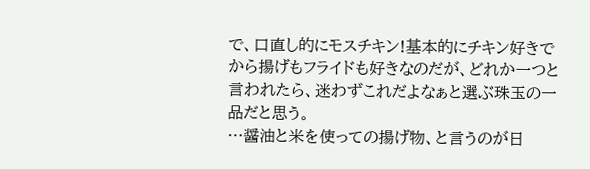で、口直し的にモスチキン!基本的にチキン好きでから揚げもフライドも好きなのだが、どれか一つと言われたら、迷わずこれだよなぁと選ぶ珠玉の一品だと思う。
…醤油と米を使っての揚げ物、と言うのが日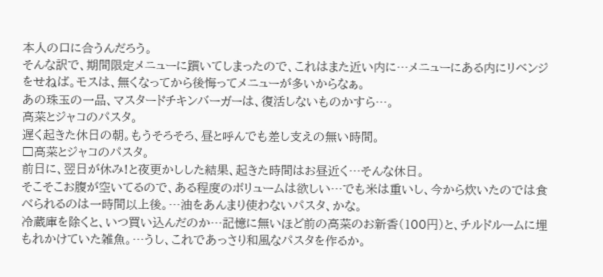本人の口に合うんだろう。
そんな訳で、期間限定メニューに躓いてしまったので、これはまた近い内に…メニューにある内にリベンジをせねば。モスは、無くなってから後悔ってメニューが多いからなぁ。
あの珠玉の一品、マスタードチキンバーガーは、復活しないものかすら…。
高菜とジャコのパスタ。
遅く起きた休日の朝。もうそろそろ、昼と呼んでも差し支えの無い時間。
□高菜とジャコのパスタ。
前日に、翌日が休み!と夜更かしした結果、起きた時間はお昼近く…そんな休日。
そこそこお腹が空いてるので、ある程度のボリュームは欲しい…でも米は重いし、今から炊いたのでは食べられるのは一時間以上後。…油をあんまり使わないパスタ、かな。
冷蔵庫を除くと、いつ買い込んだのか…記憶に無いほど前の高菜のお新香(100円)と、チルドルームに埋もれかけていた雑魚。…うし、これであっさり和風なパスタを作るか。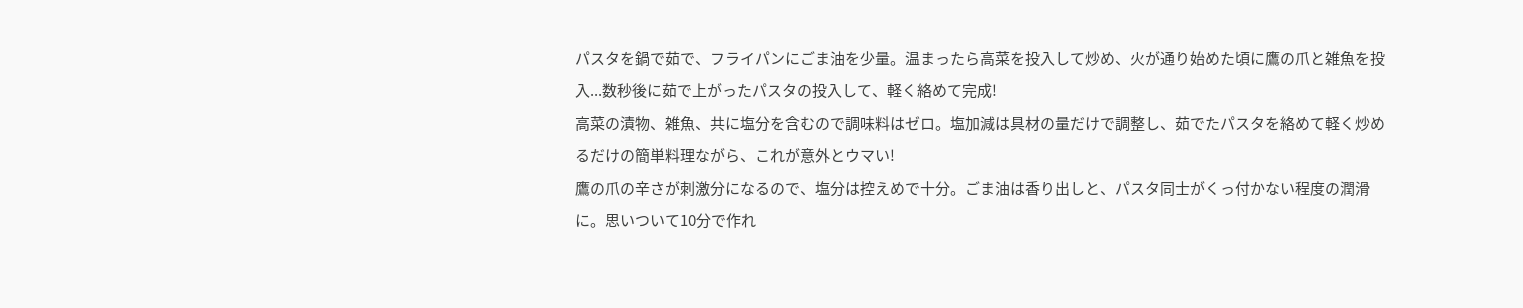パスタを鍋で茹で、フライパンにごま油を少量。温まったら高菜を投入して炒め、火が通り始めた頃に鷹の爪と雑魚を投入...数秒後に茹で上がったパスタの投入して、軽く絡めて完成!
高菜の漬物、雑魚、共に塩分を含むので調味料はゼロ。塩加減は具材の量だけで調整し、茹でたパスタを絡めて軽く炒めるだけの簡単料理ながら、これが意外とウマい!
鷹の爪の辛さが刺激分になるので、塩分は控えめで十分。ごま油は香り出しと、パスタ同士がくっ付かない程度の潤滑に。思いついて10分で作れ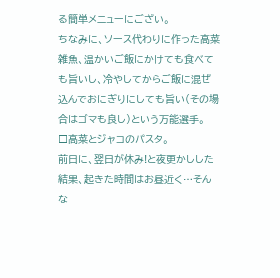る簡単メニューにござい。
ちなみに、ソース代わりに作った高菜雑魚、温かいご飯にかけても食べても旨いし、冷やしてからご飯に混ぜ込んでおにぎりにしても旨い(その場合はゴマも良し)という万能選手。
□高菜とジャコのパスタ。
前日に、翌日が休み!と夜更かしした結果、起きた時間はお昼近く…そんな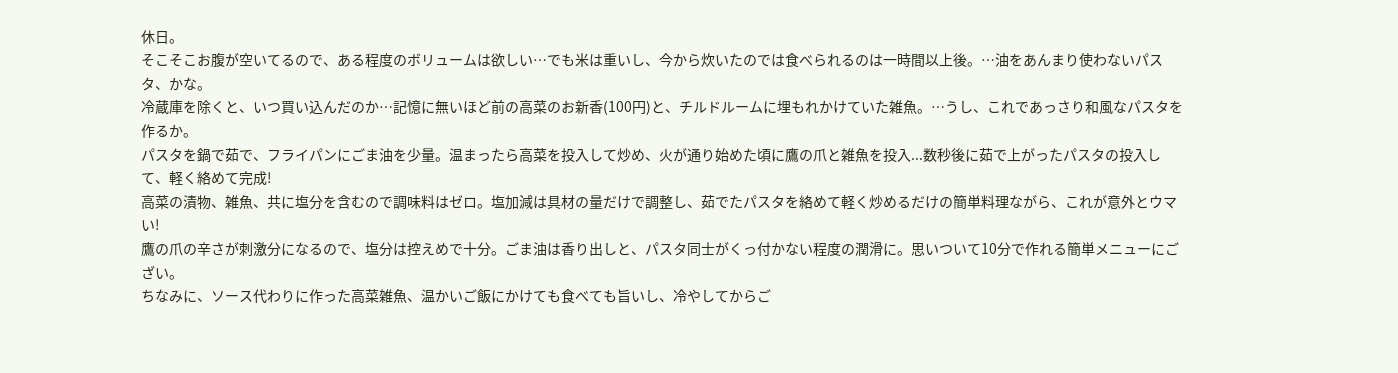休日。
そこそこお腹が空いてるので、ある程度のボリュームは欲しい…でも米は重いし、今から炊いたのでは食べられるのは一時間以上後。…油をあんまり使わないパスタ、かな。
冷蔵庫を除くと、いつ買い込んだのか…記憶に無いほど前の高菜のお新香(100円)と、チルドルームに埋もれかけていた雑魚。…うし、これであっさり和風なパスタを作るか。
パスタを鍋で茹で、フライパンにごま油を少量。温まったら高菜を投入して炒め、火が通り始めた頃に鷹の爪と雑魚を投入...数秒後に茹で上がったパスタの投入して、軽く絡めて完成!
高菜の漬物、雑魚、共に塩分を含むので調味料はゼロ。塩加減は具材の量だけで調整し、茹でたパスタを絡めて軽く炒めるだけの簡単料理ながら、これが意外とウマい!
鷹の爪の辛さが刺激分になるので、塩分は控えめで十分。ごま油は香り出しと、パスタ同士がくっ付かない程度の潤滑に。思いついて10分で作れる簡単メニューにござい。
ちなみに、ソース代わりに作った高菜雑魚、温かいご飯にかけても食べても旨いし、冷やしてからご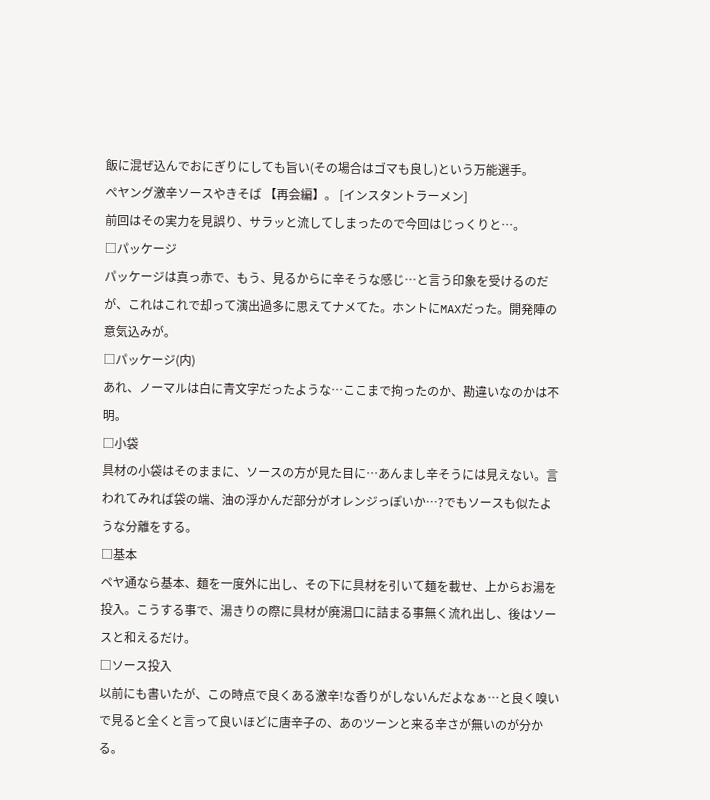飯に混ぜ込んでおにぎりにしても旨い(その場合はゴマも良し)という万能選手。
ぺヤング激辛ソースやきそば 【再会編】。 [インスタントラーメン]
前回はその実力を見誤り、サラッと流してしまったので今回はじっくりと…。
□パッケージ
パッケージは真っ赤で、もう、見るからに辛そうな感じ…と言う印象を受けるのだが、これはこれで却って演出過多に思えてナメてた。ホントにMAXだった。開発陣の意気込みが。
□パッケージ(内)
あれ、ノーマルは白に青文字だったような…ここまで拘ったのか、勘違いなのかは不明。
□小袋
具材の小袋はそのままに、ソースの方が見た目に…あんまし辛そうには見えない。言われてみれば袋の端、油の浮かんだ部分がオレンジっぽいか…?でもソースも似たような分離をする。
□基本
ペヤ通なら基本、麺を一度外に出し、その下に具材を引いて麺を載せ、上からお湯を投入。こうする事で、湯きりの際に具材が廃湯口に詰まる事無く流れ出し、後はソースと和えるだけ。
□ソース投入
以前にも書いたが、この時点で良くある激辛!な香りがしないんだよなぁ…と良く嗅いで見ると全くと言って良いほどに唐辛子の、あのツーンと来る辛さが無いのが分かる。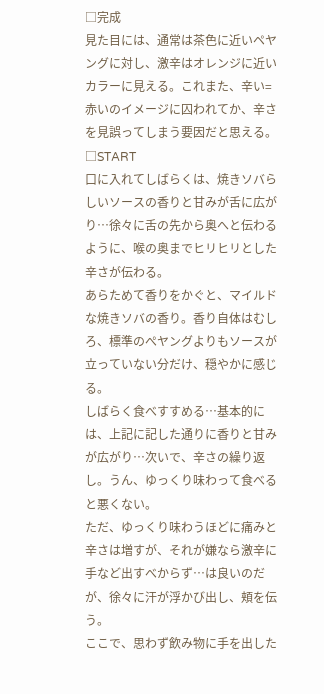□完成
見た目には、通常は茶色に近いペヤングに対し、激辛はオレンジに近いカラーに見える。これまた、辛い=赤いのイメージに囚われてか、辛さを見誤ってしまう要因だと思える。
□START
口に入れてしばらくは、焼きソバらしいソースの香りと甘みが舌に広がり…徐々に舌の先から奥へと伝わるように、喉の奥までヒリヒリとした辛さが伝わる。
あらためて香りをかぐと、マイルドな焼きソバの香り。香り自体はむしろ、標準のぺヤングよりもソースが立っていない分だけ、穏やかに感じる。
しばらく食べすすめる…基本的には、上記に記した通りに香りと甘みが広がり…次いで、辛さの繰り返し。うん、ゆっくり味わって食べると悪くない。
ただ、ゆっくり味わうほどに痛みと辛さは増すが、それが嫌なら激辛に手など出すべからず…は良いのだが、徐々に汗が浮かび出し、頬を伝う。
ここで、思わず飲み物に手を出した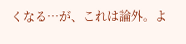くなる…が、これは論外。よ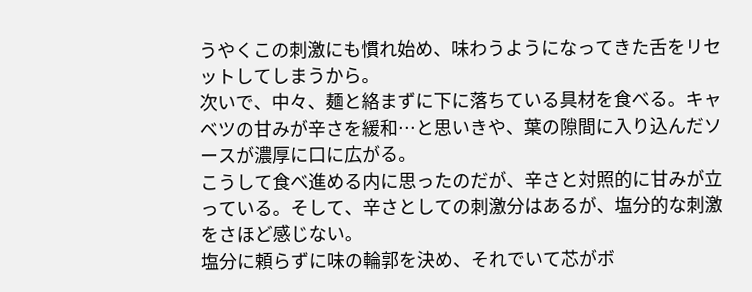うやくこの刺激にも慣れ始め、味わうようになってきた舌をリセットしてしまうから。
次いで、中々、麺と絡まずに下に落ちている具材を食べる。キャベツの甘みが辛さを緩和…と思いきや、葉の隙間に入り込んだソースが濃厚に口に広がる。
こうして食べ進める内に思ったのだが、辛さと対照的に甘みが立っている。そして、辛さとしての刺激分はあるが、塩分的な刺激をさほど感じない。
塩分に頼らずに味の輪郭を決め、それでいて芯がボ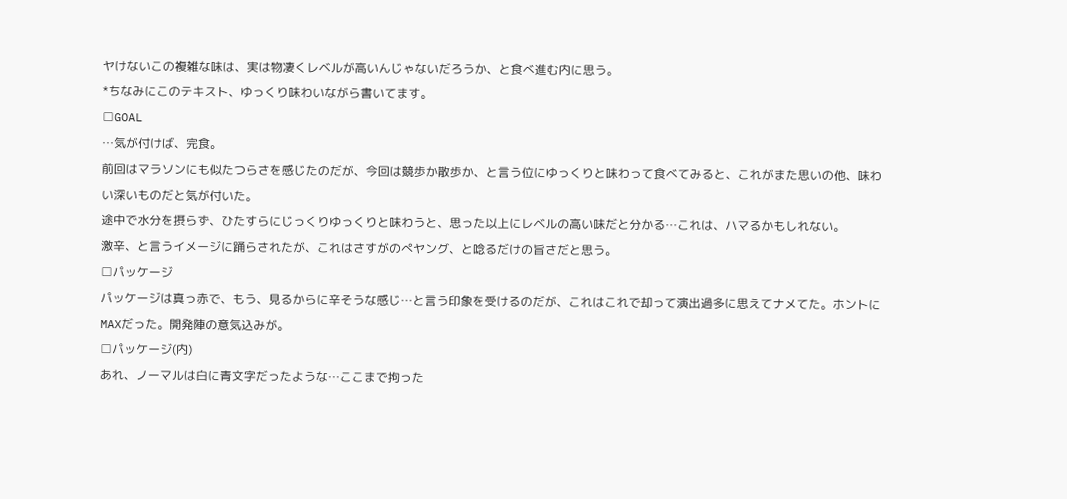ヤけないこの複雑な味は、実は物凄くレベルが高いんじゃないだろうか、と食べ進む内に思う。
*ちなみにこのテキスト、ゆっくり味わいながら書いてます。
□GOAL
…気が付けば、完食。
前回はマラソンにも似たつらさを感じたのだが、今回は競歩か散歩か、と言う位にゆっくりと味わって食べてみると、これがまた思いの他、味わい深いものだと気が付いた。
途中で水分を摂らず、ひたすらにじっくりゆっくりと味わうと、思った以上にレベルの高い味だと分かる…これは、ハマるかもしれない。
激辛、と言うイメージに踊らされたが、これはさすがのぺヤング、と唸るだけの旨さだと思う。
□パッケージ
パッケージは真っ赤で、もう、見るからに辛そうな感じ…と言う印象を受けるのだが、これはこれで却って演出過多に思えてナメてた。ホントにMAXだった。開発陣の意気込みが。
□パッケージ(内)
あれ、ノーマルは白に青文字だったような…ここまで拘った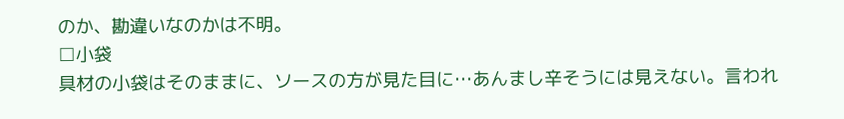のか、勘違いなのかは不明。
□小袋
具材の小袋はそのままに、ソースの方が見た目に…あんまし辛そうには見えない。言われ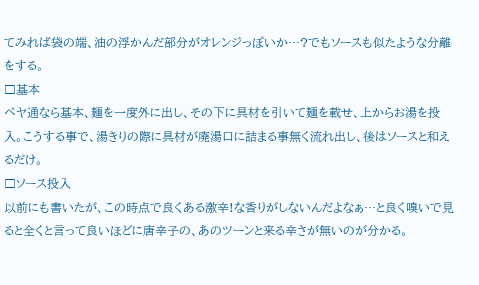てみれば袋の端、油の浮かんだ部分がオレンジっぽいか…?でもソースも似たような分離をする。
□基本
ペヤ通なら基本、麺を一度外に出し、その下に具材を引いて麺を載せ、上からお湯を投入。こうする事で、湯きりの際に具材が廃湯口に詰まる事無く流れ出し、後はソースと和えるだけ。
□ソース投入
以前にも書いたが、この時点で良くある激辛!な香りがしないんだよなぁ…と良く嗅いで見ると全くと言って良いほどに唐辛子の、あのツーンと来る辛さが無いのが分かる。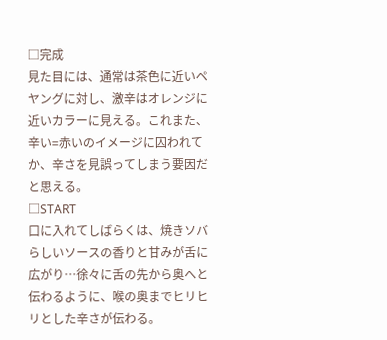□完成
見た目には、通常は茶色に近いペヤングに対し、激辛はオレンジに近いカラーに見える。これまた、辛い=赤いのイメージに囚われてか、辛さを見誤ってしまう要因だと思える。
□START
口に入れてしばらくは、焼きソバらしいソースの香りと甘みが舌に広がり…徐々に舌の先から奥へと伝わるように、喉の奥までヒリヒリとした辛さが伝わる。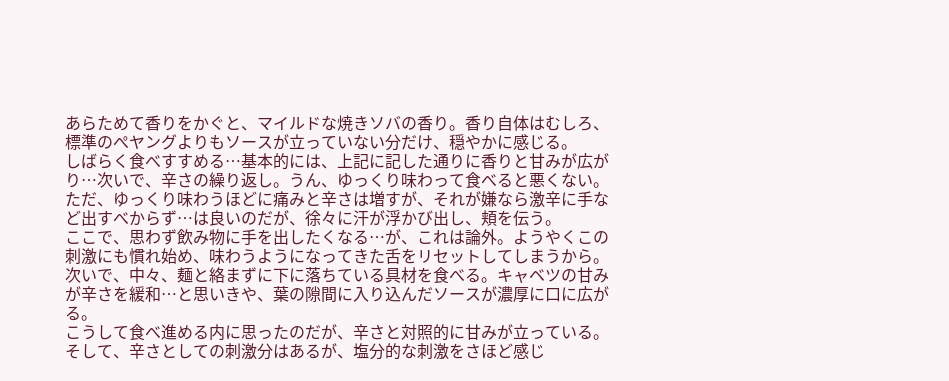あらためて香りをかぐと、マイルドな焼きソバの香り。香り自体はむしろ、標準のぺヤングよりもソースが立っていない分だけ、穏やかに感じる。
しばらく食べすすめる…基本的には、上記に記した通りに香りと甘みが広がり…次いで、辛さの繰り返し。うん、ゆっくり味わって食べると悪くない。
ただ、ゆっくり味わうほどに痛みと辛さは増すが、それが嫌なら激辛に手など出すべからず…は良いのだが、徐々に汗が浮かび出し、頬を伝う。
ここで、思わず飲み物に手を出したくなる…が、これは論外。ようやくこの刺激にも慣れ始め、味わうようになってきた舌をリセットしてしまうから。
次いで、中々、麺と絡まずに下に落ちている具材を食べる。キャベツの甘みが辛さを緩和…と思いきや、葉の隙間に入り込んだソースが濃厚に口に広がる。
こうして食べ進める内に思ったのだが、辛さと対照的に甘みが立っている。そして、辛さとしての刺激分はあるが、塩分的な刺激をさほど感じ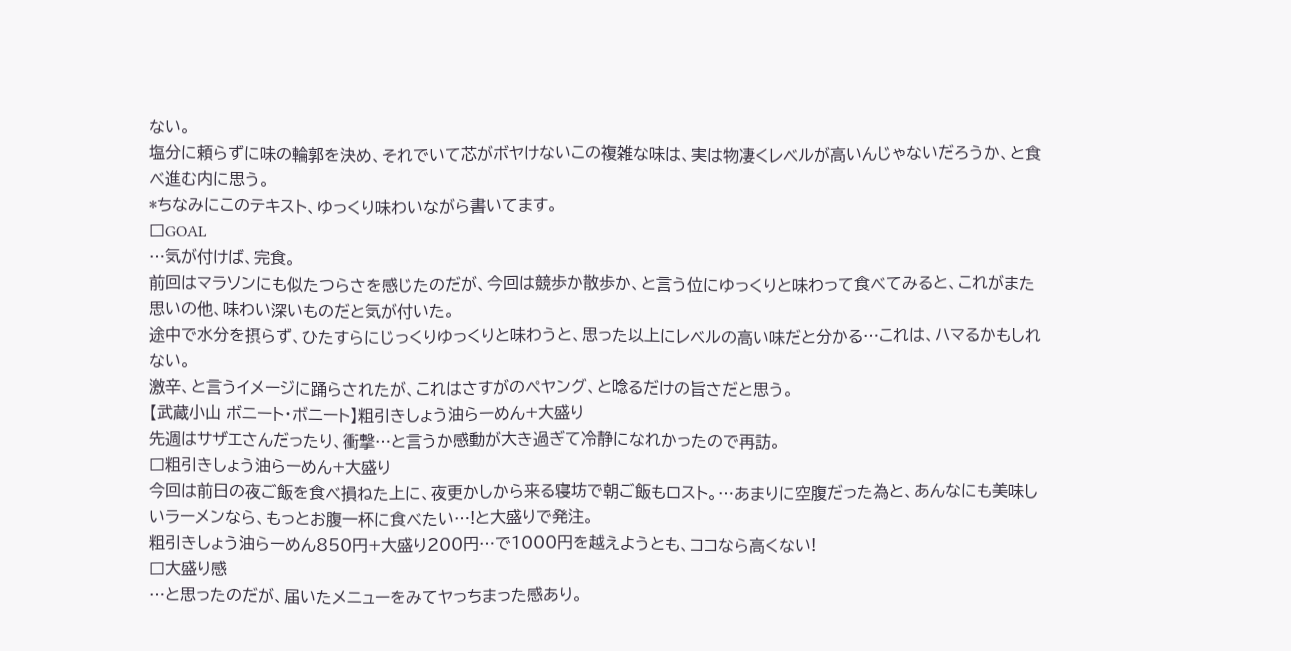ない。
塩分に頼らずに味の輪郭を決め、それでいて芯がボヤけないこの複雑な味は、実は物凄くレベルが高いんじゃないだろうか、と食べ進む内に思う。
*ちなみにこのテキスト、ゆっくり味わいながら書いてます。
□GOAL
…気が付けば、完食。
前回はマラソンにも似たつらさを感じたのだが、今回は競歩か散歩か、と言う位にゆっくりと味わって食べてみると、これがまた思いの他、味わい深いものだと気が付いた。
途中で水分を摂らず、ひたすらにじっくりゆっくりと味わうと、思った以上にレベルの高い味だと分かる…これは、ハマるかもしれない。
激辛、と言うイメージに踊らされたが、これはさすがのぺヤング、と唸るだけの旨さだと思う。
【武蔵小山 ボニート・ボニート】粗引きしょう油らーめん+大盛り
先週はサザエさんだったり、衝撃…と言うか感動が大き過ぎて冷静になれかったので再訪。
□粗引きしょう油らーめん+大盛り
今回は前日の夜ご飯を食べ損ねた上に、夜更かしから来る寝坊で朝ご飯もロスト。…あまりに空腹だった為と、あんなにも美味しいラーメンなら、もっとお腹一杯に食べたい…!と大盛りで発注。
粗引きしょう油らーめん850円+大盛り200円…で1000円を越えようとも、ココなら高くない!
□大盛り感
…と思ったのだが、届いたメニューをみてヤっちまった感あり。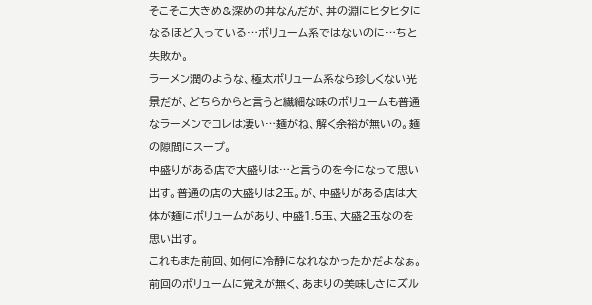そこそこ大きめ&深めの丼なんだが、丼の淵にヒタヒタになるほど入っている…ボリューム系ではないのに…ちと失敗か。
ラーメン潤のような、極太ボリューム系なら珍しくない光景だが、どちらからと言うと繊細な味のボリュームも普通なラーメンでコレは凄い…麺がね、解く余裕が無いの。麺の隙間にスープ。
中盛りがある店で大盛りは…と言うのを今になって思い出す。普通の店の大盛りは2玉。が、中盛りがある店は大体が麺にボリュームがあり、中盛1.5玉、大盛2玉なのを思い出す。
これもまた前回、如何に冷静になれなかったかだよなぁ。前回のボリュームに覚えが無く、あまりの美味しさにズル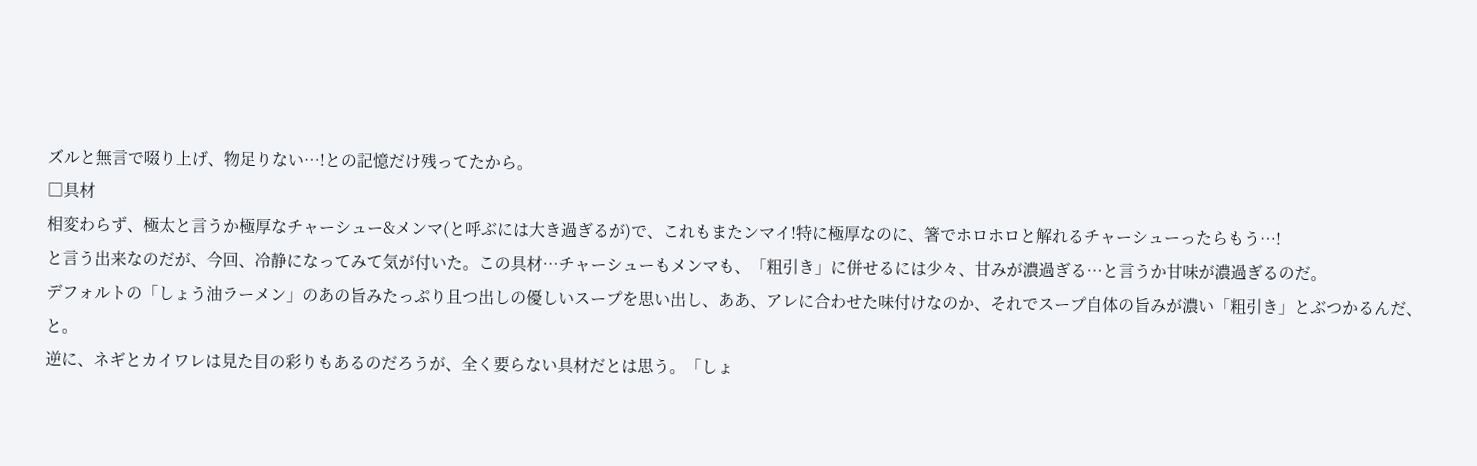ズルと無言で啜り上げ、物足りない…!との記憶だけ残ってたから。
□具材
相変わらず、極太と言うか極厚なチャーシュー&メンマ(と呼ぶには大き過ぎるが)で、これもまたンマイ!特に極厚なのに、箸でホロホロと解れるチャーシューったらもう…!
と言う出来なのだが、今回、冷静になってみて気が付いた。この具材…チャーシューもメンマも、「粗引き」に併せるには少々、甘みが濃過ぎる…と言うか甘味が濃過ぎるのだ。
デフォルトの「しょう油ラーメン」のあの旨みたっぷり且つ出しの優しいスープを思い出し、ああ、アレに合わせた味付けなのか、それでスープ自体の旨みが濃い「粗引き」とぶつかるんだ、と。
逆に、ネギとカイワレは見た目の彩りもあるのだろうが、全く要らない具材だとは思う。「しょ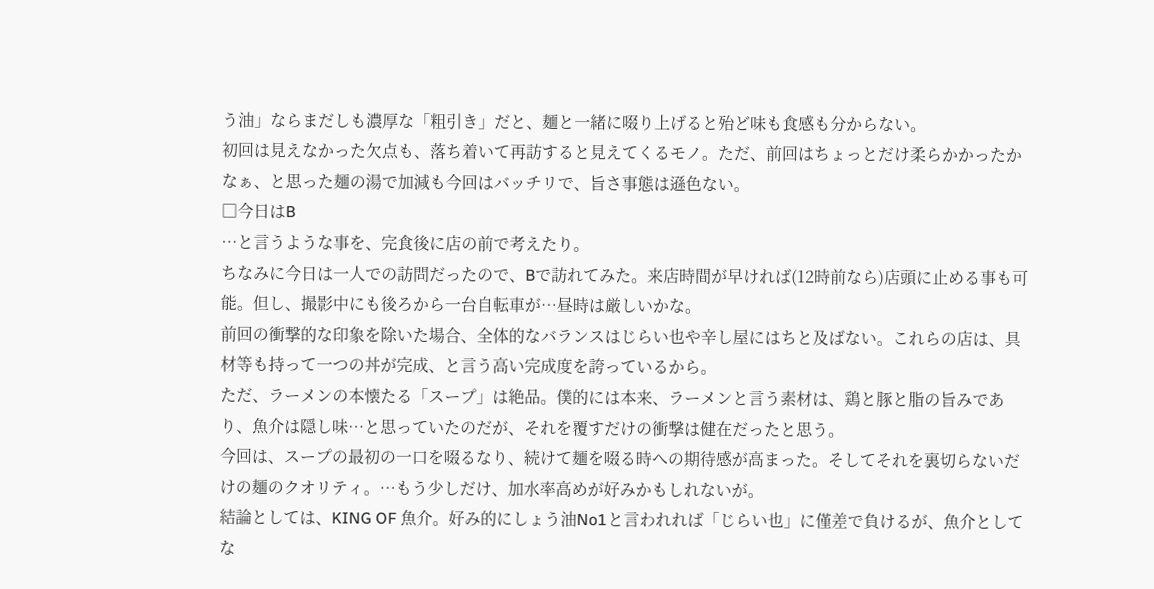う油」ならまだしも濃厚な「粗引き」だと、麺と一緒に啜り上げると殆ど味も食感も分からない。
初回は見えなかった欠点も、落ち着いて再訪すると見えてくるモノ。ただ、前回はちょっとだけ柔らかかったかなぁ、と思った麺の湯で加減も今回はバッチリで、旨さ事態は遜色ない。
□今日はB
…と言うような事を、完食後に店の前で考えたり。
ちなみに今日は一人での訪問だったので、Bで訪れてみた。来店時間が早ければ(12時前なら)店頭に止める事も可能。但し、撮影中にも後ろから一台自転車が…昼時は厳しいかな。
前回の衝撃的な印象を除いた場合、全体的なバランスはじらい也や辛し屋にはちと及ばない。これらの店は、具材等も持って一つの丼が完成、と言う高い完成度を誇っているから。
ただ、ラーメンの本懐たる「スープ」は絶品。僕的には本来、ラーメンと言う素材は、鶏と豚と脂の旨みであり、魚介は隠し味…と思っていたのだが、それを覆すだけの衝撃は健在だったと思う。
今回は、スープの最初の一口を啜るなり、続けて麺を啜る時への期待感が高まった。そしてそれを裏切らないだけの麺のクオリティ。…もう少しだけ、加水率高めが好みかもしれないが。
結論としては、KING OF 魚介。好み的にしょう油No1と言われれば「じらい也」に僅差で負けるが、魚介としてな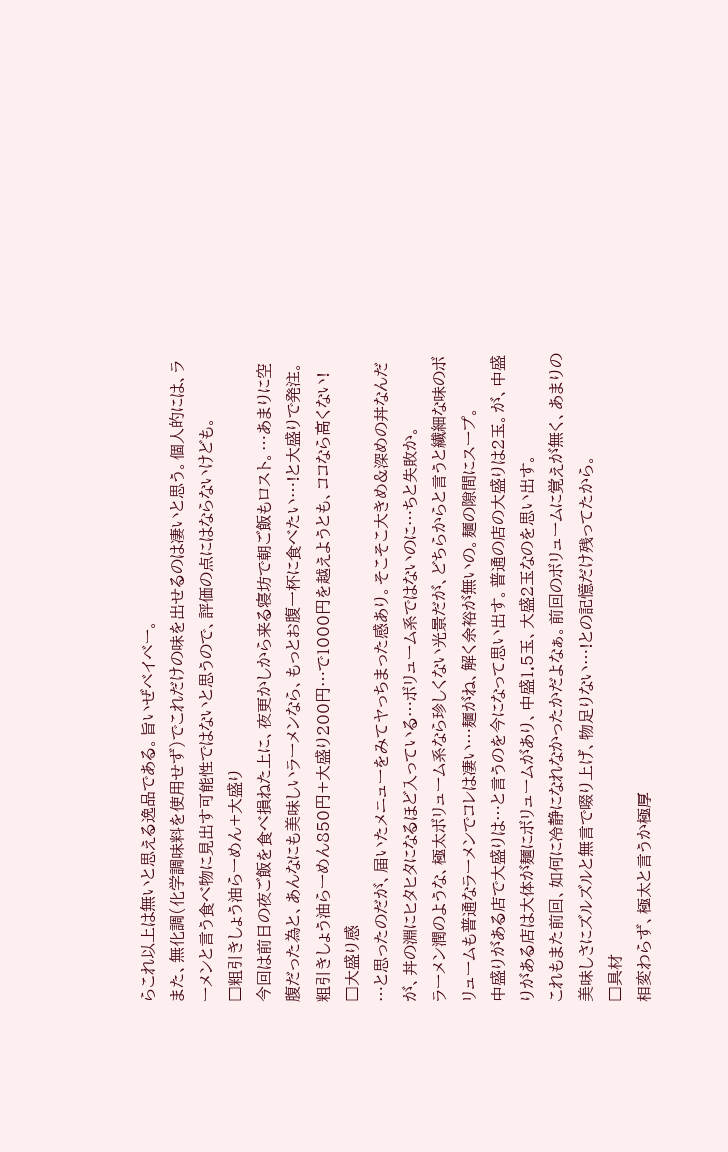らこれ以上は無いと思える逸品である。旨いぜベイベー。
また、無化調(化学調味料を使用せず)でこれだけの味を出せるのは凄いと思う。個人的には、ラーメンと言う食べ物に見出す可能性ではないと思うので、評価の点にはならないけども。
□粗引きしょう油らーめん+大盛り
今回は前日の夜ご飯を食べ損ねた上に、夜更かしから来る寝坊で朝ご飯もロスト。…あまりに空腹だった為と、あんなにも美味しいラーメンなら、もっとお腹一杯に食べたい…!と大盛りで発注。
粗引きしょう油らーめん850円+大盛り200円…で1000円を越えようとも、ココなら高くない!
□大盛り感
…と思ったのだが、届いたメニューをみてヤっちまった感あり。そこそこ大きめ&深めの丼なんだが、丼の淵にヒタヒタになるほど入っている…ボリューム系ではないのに…ちと失敗か。
ラーメン潤のような、極太ボリューム系なら珍しくない光景だが、どちらからと言うと繊細な味のボリュームも普通なラーメンでコレは凄い…麺がね、解く余裕が無いの。麺の隙間にスープ。
中盛りがある店で大盛りは…と言うのを今になって思い出す。普通の店の大盛りは2玉。が、中盛りがある店は大体が麺にボリュームがあり、中盛1.5玉、大盛2玉なのを思い出す。
これもまた前回、如何に冷静になれなかったかだよなぁ。前回のボリュームに覚えが無く、あまりの美味しさにズルズルと無言で啜り上げ、物足りない…!との記憶だけ残ってたから。
□具材
相変わらず、極太と言うか極厚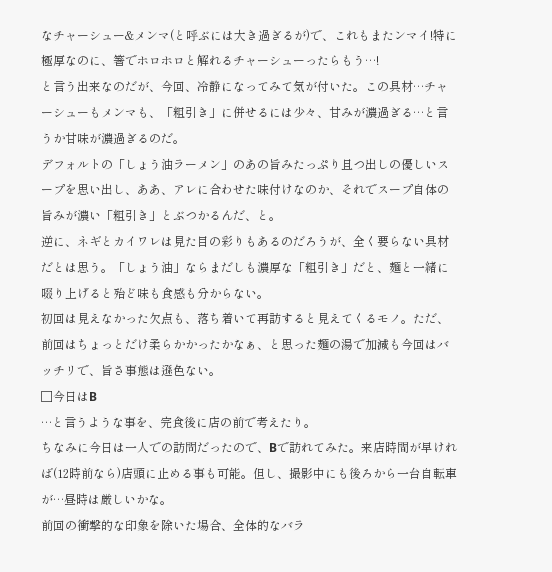なチャーシュー&メンマ(と呼ぶには大き過ぎるが)で、これもまたンマイ!特に極厚なのに、箸でホロホロと解れるチャーシューったらもう…!
と言う出来なのだが、今回、冷静になってみて気が付いた。この具材…チャーシューもメンマも、「粗引き」に併せるには少々、甘みが濃過ぎる…と言うか甘味が濃過ぎるのだ。
デフォルトの「しょう油ラーメン」のあの旨みたっぷり且つ出しの優しいスープを思い出し、ああ、アレに合わせた味付けなのか、それでスープ自体の旨みが濃い「粗引き」とぶつかるんだ、と。
逆に、ネギとカイワレは見た目の彩りもあるのだろうが、全く要らない具材だとは思う。「しょう油」ならまだしも濃厚な「粗引き」だと、麺と一緒に啜り上げると殆ど味も食感も分からない。
初回は見えなかった欠点も、落ち着いて再訪すると見えてくるモノ。ただ、前回はちょっとだけ柔らかかったかなぁ、と思った麺の湯で加減も今回はバッチリで、旨さ事態は遜色ない。
□今日はB
…と言うような事を、完食後に店の前で考えたり。
ちなみに今日は一人での訪問だったので、Bで訪れてみた。来店時間が早ければ(12時前なら)店頭に止める事も可能。但し、撮影中にも後ろから一台自転車が…昼時は厳しいかな。
前回の衝撃的な印象を除いた場合、全体的なバラ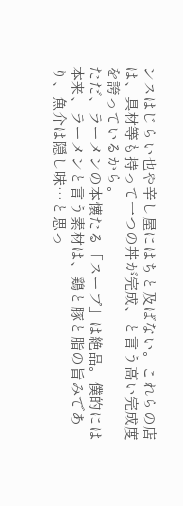ンスはじらい也や辛し屋にはちと及ばない。これらの店は、具材等も持って一つの丼が完成、と言う高い完成度を誇っているから。
ただ、ラーメンの本懐たる「スープ」は絶品。僕的には本来、ラーメンと言う素材は、鶏と豚と脂の旨みであり、魚介は隠し味…と思っ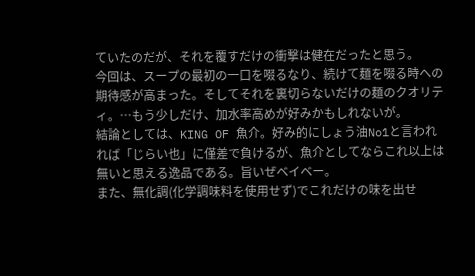ていたのだが、それを覆すだけの衝撃は健在だったと思う。
今回は、スープの最初の一口を啜るなり、続けて麺を啜る時への期待感が高まった。そしてそれを裏切らないだけの麺のクオリティ。…もう少しだけ、加水率高めが好みかもしれないが。
結論としては、KING OF 魚介。好み的にしょう油No1と言われれば「じらい也」に僅差で負けるが、魚介としてならこれ以上は無いと思える逸品である。旨いぜベイベー。
また、無化調(化学調味料を使用せず)でこれだけの味を出せ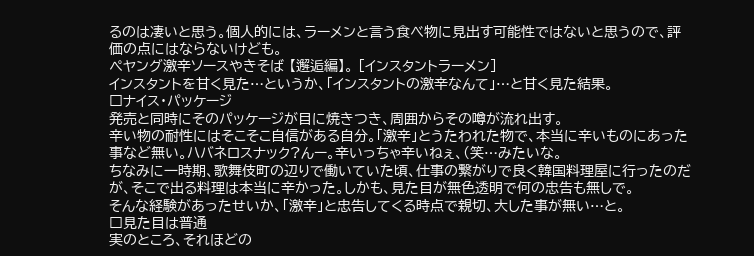るのは凄いと思う。個人的には、ラーメンと言う食べ物に見出す可能性ではないと思うので、評価の点にはならないけども。
ぺヤング激辛ソースやきそば 【邂逅編】。 [インスタントラーメン]
インスタントを甘く見た…というか、「インスタントの激辛なんて」…と甘く見た結果。
□ナイス・パッケージ
発売と同時にそのパッケージが目に焼きつき、周囲からその噂が流れ出す。
辛い物の耐性にはそこそこ自信がある自分。「激辛」とうたわれた物で、本当に辛いものにあった事など無い。ハバネロスナック?んー。辛いっちゃ辛いねぇ、(笑…みたいな。
ちなみに一時期、歌舞伎町の辺りで働いていた頃、仕事の繋がりで良く韓国料理屋に行ったのだが、そこで出る料理は本当に辛かった。しかも、見た目が無色透明で何の忠告も無しで。
そんな経験があったせいか、「激辛」と忠告してくる時点で親切、大した事が無い…と。
□見た目は普通
実のところ、それほどの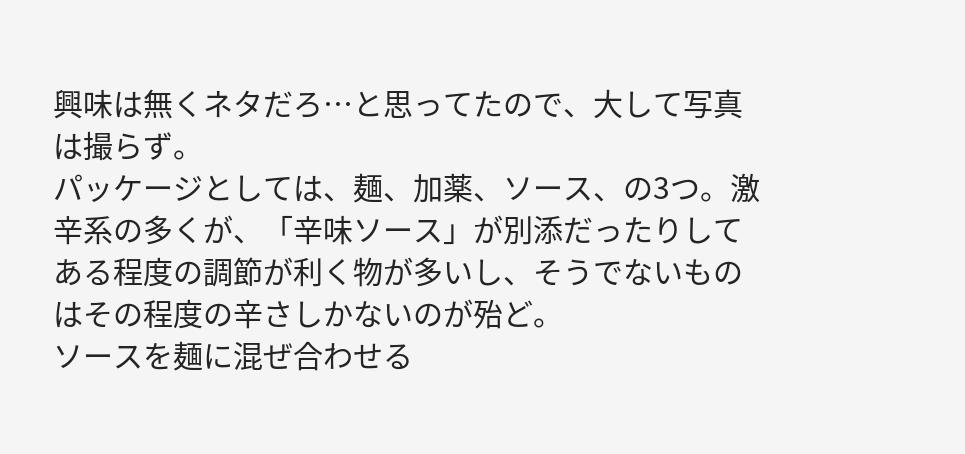興味は無くネタだろ…と思ってたので、大して写真は撮らず。
パッケージとしては、麺、加薬、ソース、の3つ。激辛系の多くが、「辛味ソース」が別添だったりしてある程度の調節が利く物が多いし、そうでないものはその程度の辛さしかないのが殆ど。
ソースを麺に混ぜ合わせる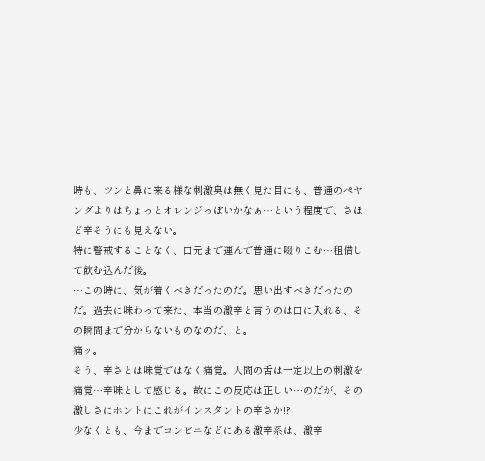時も、ツンと鼻に来る様な刺激臭は無く見た目にも、普通のぺヤングよりはちょっとオレンジっぽいかなぁ…という程度で、さほど辛そうにも見えない。
特に警戒することなく、口元まで運んで普通に啜りこむ…租借して飲む込んだ後。
…この時に、気が着くべきだったのだ。思い出すべきだったのだ。過去に味わって来た、本当の激辛と言うのは口に入れる、その瞬間まで分からないものなのだ、と。
痛ッ。
そう、辛さとは味覚ではなく痛覚。人間の舌は一定以上の刺激を痛覚…辛味として感じる。故にこの反応は正しい…のだが、その激しさにホントにこれがインスタントの辛さか!?
少なくとも、今までコンビニなどにある激辛系は、激辛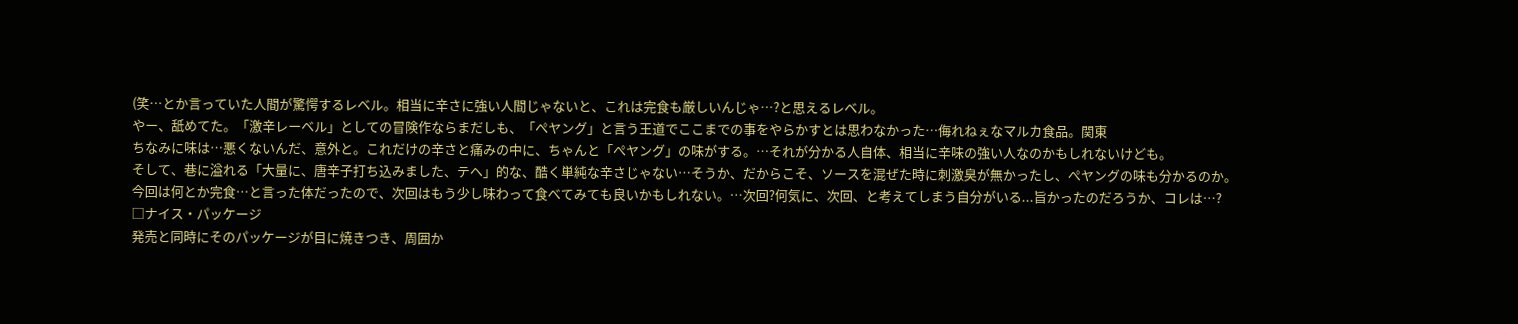(笑…とか言っていた人間が驚愕するレベル。相当に辛さに強い人間じゃないと、これは完食も厳しいんじゃ…?と思えるレベル。
やー、舐めてた。「激辛レーベル」としての冒険作ならまだしも、「ぺヤング」と言う王道でここまでの事をやらかすとは思わなかった…侮れねぇなマルカ食品。関東
ちなみに味は…悪くないんだ、意外と。これだけの辛さと痛みの中に、ちゃんと「ぺヤング」の味がする。…それが分かる人自体、相当に辛味の強い人なのかもしれないけども。
そして、巷に溢れる「大量に、唐辛子打ち込みました、テヘ」的な、酷く単純な辛さじゃない…そうか、だからこそ、ソースを混ぜた時に刺激臭が無かったし、ぺヤングの味も分かるのか。
今回は何とか完食…と言った体だったので、次回はもう少し味わって食べてみても良いかもしれない。…次回?何気に、次回、と考えてしまう自分がいる...旨かったのだろうか、コレは…?
□ナイス・パッケージ
発売と同時にそのパッケージが目に焼きつき、周囲か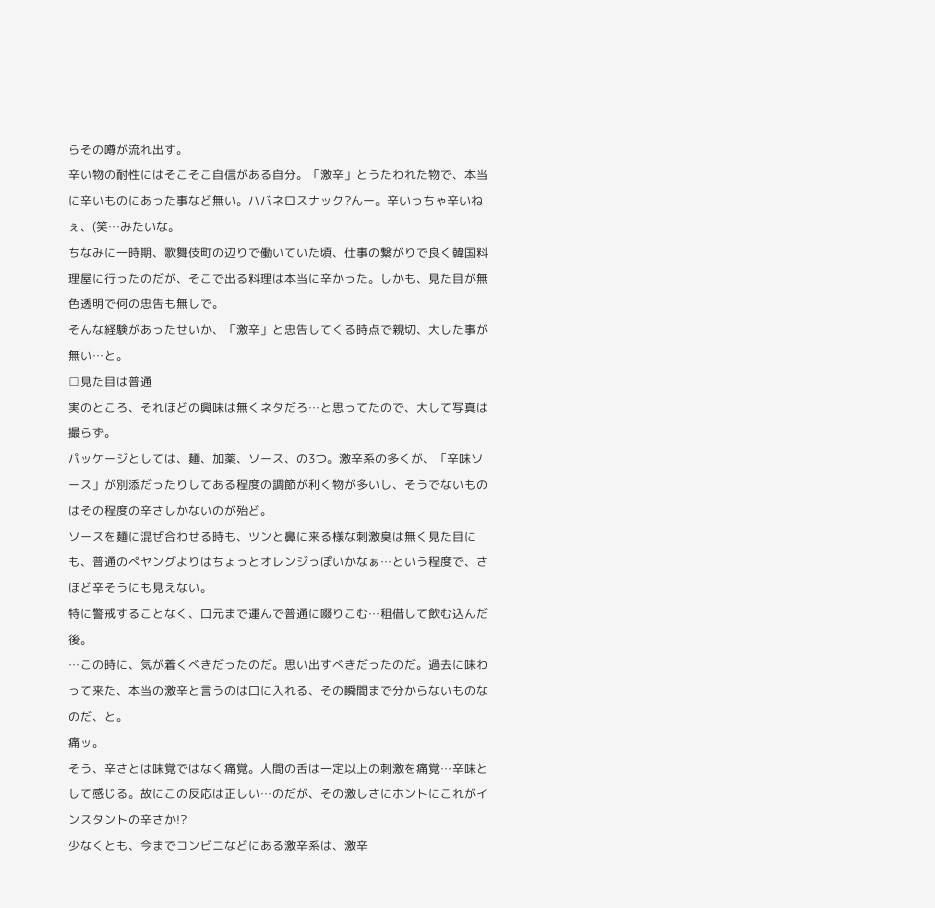らその噂が流れ出す。
辛い物の耐性にはそこそこ自信がある自分。「激辛」とうたわれた物で、本当に辛いものにあった事など無い。ハバネロスナック?んー。辛いっちゃ辛いねぇ、(笑…みたいな。
ちなみに一時期、歌舞伎町の辺りで働いていた頃、仕事の繋がりで良く韓国料理屋に行ったのだが、そこで出る料理は本当に辛かった。しかも、見た目が無色透明で何の忠告も無しで。
そんな経験があったせいか、「激辛」と忠告してくる時点で親切、大した事が無い…と。
□見た目は普通
実のところ、それほどの興味は無くネタだろ…と思ってたので、大して写真は撮らず。
パッケージとしては、麺、加薬、ソース、の3つ。激辛系の多くが、「辛味ソース」が別添だったりしてある程度の調節が利く物が多いし、そうでないものはその程度の辛さしかないのが殆ど。
ソースを麺に混ぜ合わせる時も、ツンと鼻に来る様な刺激臭は無く見た目にも、普通のぺヤングよりはちょっとオレンジっぽいかなぁ…という程度で、さほど辛そうにも見えない。
特に警戒することなく、口元まで運んで普通に啜りこむ…租借して飲む込んだ後。
…この時に、気が着くべきだったのだ。思い出すべきだったのだ。過去に味わって来た、本当の激辛と言うのは口に入れる、その瞬間まで分からないものなのだ、と。
痛ッ。
そう、辛さとは味覚ではなく痛覚。人間の舌は一定以上の刺激を痛覚…辛味として感じる。故にこの反応は正しい…のだが、その激しさにホントにこれがインスタントの辛さか!?
少なくとも、今までコンビニなどにある激辛系は、激辛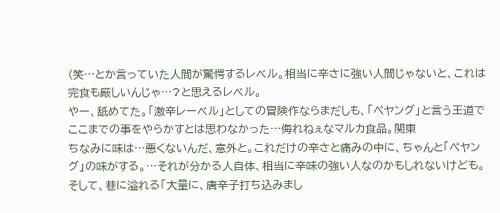(笑…とか言っていた人間が驚愕するレベル。相当に辛さに強い人間じゃないと、これは完食も厳しいんじゃ…?と思えるレベル。
やー、舐めてた。「激辛レーベル」としての冒険作ならまだしも、「ぺヤング」と言う王道でここまでの事をやらかすとは思わなかった…侮れねぇなマルカ食品。関東
ちなみに味は…悪くないんだ、意外と。これだけの辛さと痛みの中に、ちゃんと「ぺヤング」の味がする。…それが分かる人自体、相当に辛味の強い人なのかもしれないけども。
そして、巷に溢れる「大量に、唐辛子打ち込みまし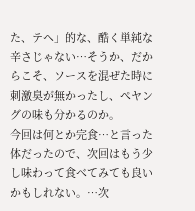た、テヘ」的な、酷く単純な辛さじゃない…そうか、だからこそ、ソースを混ぜた時に刺激臭が無かったし、ぺヤングの味も分かるのか。
今回は何とか完食…と言った体だったので、次回はもう少し味わって食べてみても良いかもしれない。…次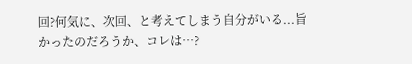回?何気に、次回、と考えてしまう自分がいる...旨かったのだろうか、コレは…?